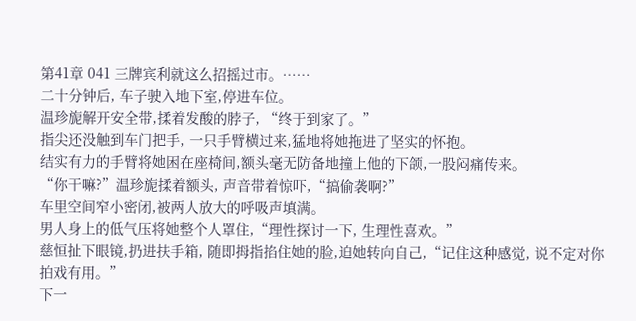第41章 041 三牌宾利就这么招摇过市。……
二十分钟后, 车子驶入地下室,停进车位。
温珍旎解开安全带,揉着发酸的脖子, “终于到家了。”
指尖还没触到车门把手, 一只手臂横过来,猛地将她拖进了坚实的怀抱。
结实有力的手臂将她困在座椅间,额头毫无防备地撞上他的下颌,一股闷痛传来。
“你干嘛?”温珍旎揉着额头, 声音带着惊吓,“搞偷袭啊?”
车里空间窄小密闭,被两人放大的呼吸声填满。
男人身上的低气压将她整个人罩住,“理性探讨一下, 生理性喜欢。”
慈恒扯下眼镜,扔进扶手箱, 随即拇指掐住她的脸,迫她转向自己,“记住这种感觉, 说不定对你拍戏有用。”
下一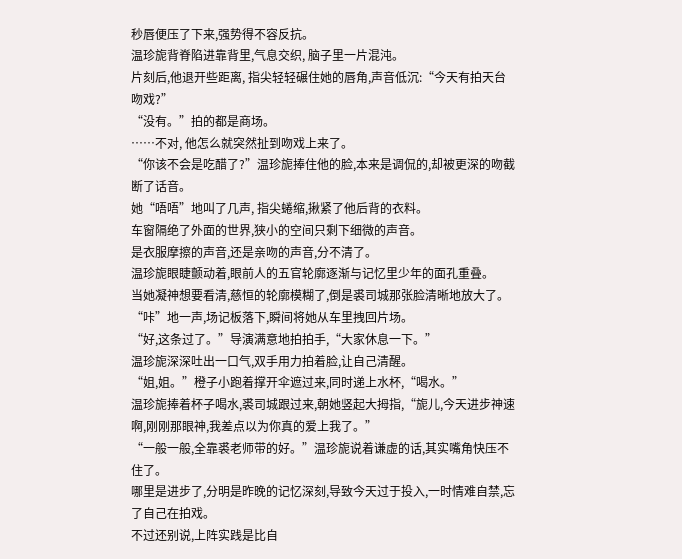秒唇便压了下来,强势得不容反抗。
温珍旎背脊陷进靠背里,气息交织, 脑子里一片混沌。
片刻后,他退开些距离, 指尖轻轻碾住她的唇角,声音低沉:“今天有拍天台吻戏?”
“没有。”拍的都是商场。
……不对, 他怎么就突然扯到吻戏上来了。
“你该不会是吃醋了?”温珍旎捧住他的脸,本来是调侃的,却被更深的吻截断了话音。
她“唔唔”地叫了几声, 指尖蜷缩,揪紧了他后背的衣料。
车窗隔绝了外面的世界,狭小的空间只剩下细微的声音。
是衣服摩擦的声音,还是亲吻的声音,分不清了。
温珍旎眼睫颤动着,眼前人的五官轮廓逐渐与记忆里少年的面孔重叠。
当她凝神想要看清,慈恒的轮廓模糊了,倒是裘司城那张脸清晰地放大了。
“咔”地一声,场记板落下,瞬间将她从车里拽回片场。
“好,这条过了。”导演满意地拍拍手,“大家休息一下。”
温珍旎深深吐出一口气,双手用力拍着脸,让自己清醒。
“姐,姐。”橙子小跑着撑开伞遮过来,同时递上水杯,“喝水。”
温珍旎捧着杯子喝水,裘司城跟过来,朝她竖起大拇指,“旎儿,今天进步神速啊,刚刚那眼神,我差点以为你真的爱上我了。”
“一般一般,全靠裘老师带的好。”温珍旎说着谦虚的话,其实嘴角快压不住了。
哪里是进步了,分明是昨晚的记忆深刻,导致今天过于投入,一时情难自禁,忘了自己在拍戏。
不过还别说,上阵实践是比自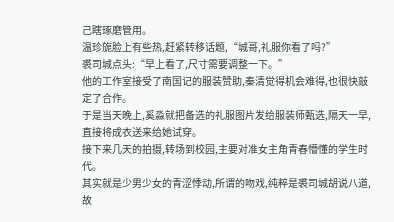己瞎琢磨管用。
温珍旎脸上有些热,赶紧转移话题,“城哥,礼服你看了吗?”
裘司城点头:“早上看了,尺寸需要调整一下。”
他的工作室接受了南国记的服装赞助,秦清觉得机会难得,也很快敲定了合作。
于是当天晚上,奚淼就把备选的礼服图片发给服装师甄选,隔天一早,直接将成衣送来给她试穿。
接下来几天的拍摄,转场到校园,主要对准女主角青春懵懂的学生时代。
其实就是少男少女的青涩悸动,所谓的吻戏,纯粹是裘司城胡说八道,故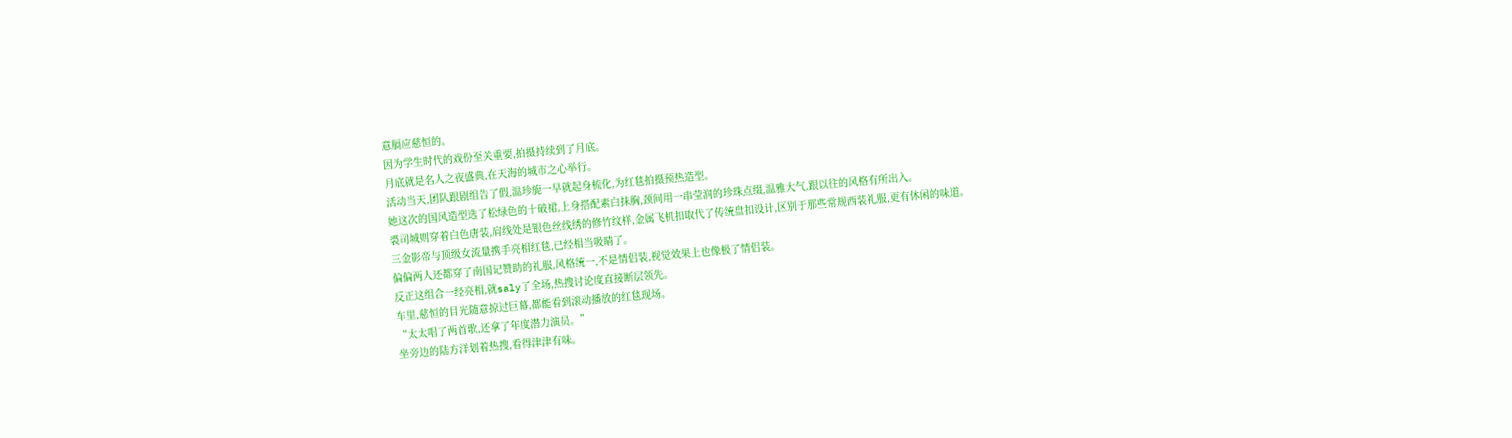意膈应慈恒的。
因为学生时代的戏份至关重要,拍摄持续到了月底。
月底就是名人之夜盛典,在天海的城市之心举行。
活动当天,团队跟剧组告了假,温珍旎一早就起身梳化,为红毯拍摄预热造型。
她这次的国风造型选了松绿色的十破裙,上身搭配素白抹胸,颈间用一串莹润的珍珠点缀,温雅大气,跟以往的风格有所出入。
裘司城则穿着白色唐装,肩线处是银色丝线绣的修竹纹样,金属飞机扣取代了传统盘扣设计,区别于那些常规西装礼服,更有休闲的味道。
三金影帝与顶级女流量携手亮相红毯,已经相当吸睛了。
偏偏两人还都穿了南国记赞助的礼服,风格统一,不是情侣装,视觉效果上也像极了情侣装。
反正这组合一经亮相,就saly了全场,热搜讨论度直接断层领先。
车里,慈恒的目光随意掠过巨幕,都能看到滚动播放的红毯现场。
“太太唱了两首歌,还拿了年度潜力演员。”
坐旁边的陆方洋划着热搜,看得津津有味。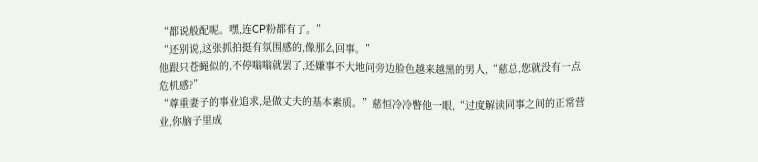“都说般配呢。嘿,连CP粉都有了。”
“还别说,这张抓拍挺有氛围感的,像那么回事。”
他跟只苍蝇似的,不停嗡嗡就罢了,还嫌事不大地问旁边脸色越来越黑的男人,“慈总,您就没有一点危机感?”
“尊重妻子的事业追求,是做丈夫的基本素质。”慈恒冷冷瞥他一眼,“过度解读同事之间的正常营业,你脑子里成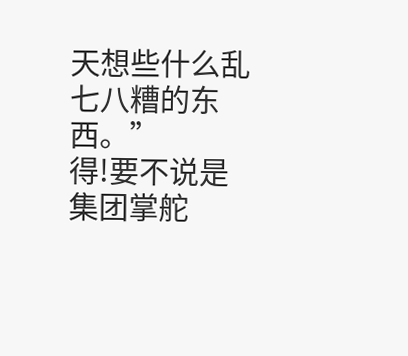天想些什么乱七八糟的东西。”
得!要不说是集团掌舵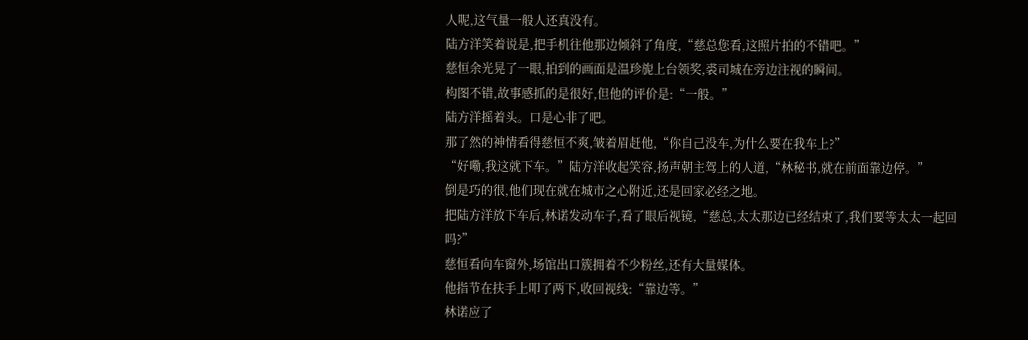人呢,这气量一般人还真没有。
陆方洋笑着说是,把手机往他那边倾斜了角度,“慈总您看,这照片拍的不错吧。”
慈恒余光晃了一眼,拍到的画面是温珍旎上台领奖,裘司城在旁边注视的瞬间。
构图不错,故事感抓的是很好,但他的评价是:“一般。”
陆方洋摇着头。口是心非了吧。
那了然的神情看得慈恒不爽,皱着眉赶他,“你自己没车,为什么要在我车上?”
“好嘞,我这就下车。”陆方洋收起笑容,扬声朝主驾上的人道,“林秘书,就在前面靠边停。”
倒是巧的很,他们现在就在城市之心附近,还是回家必经之地。
把陆方洋放下车后,林诺发动车子,看了眼后视镜,“慈总,太太那边已经结束了,我们要等太太一起回吗?”
慈恒看向车窗外,场馆出口簇拥着不少粉丝,还有大量媒体。
他指节在扶手上叩了两下,收回视线:“靠边等。”
林诺应了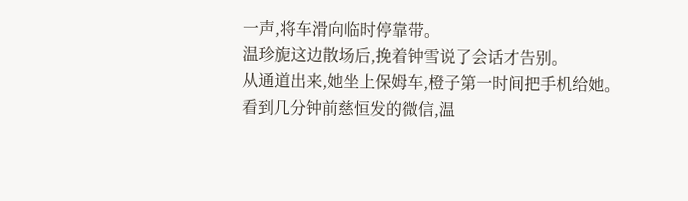一声,将车滑向临时停靠带。
温珍旎这边散场后,挽着钟雪说了会话才告别。
从通道出来,她坐上保姆车,橙子第一时间把手机给她。
看到几分钟前慈恒发的微信,温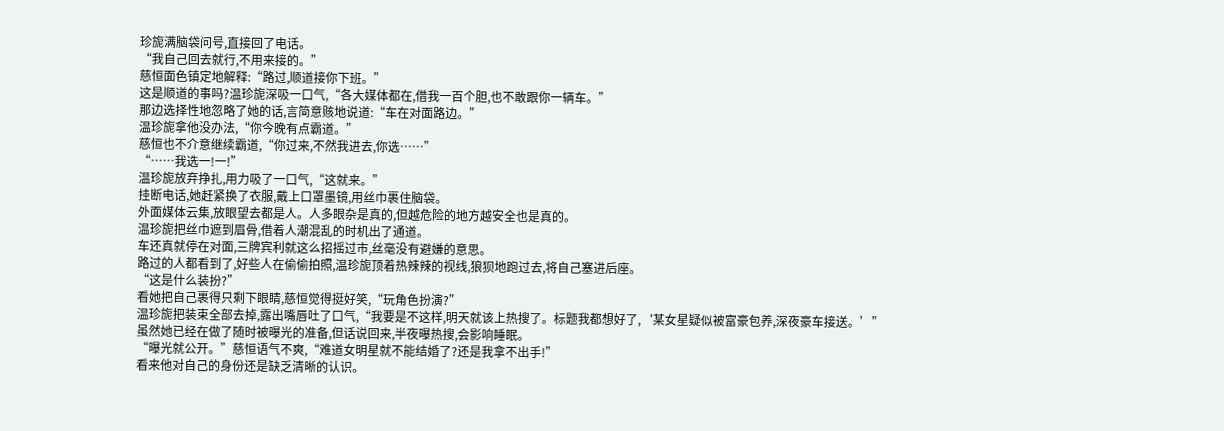珍旎满脑袋问号,直接回了电话。
“我自己回去就行,不用来接的。”
慈恒面色镇定地解释:“路过,顺道接你下班。”
这是顺道的事吗?温珍旎深吸一口气,“各大媒体都在,借我一百个胆,也不敢跟你一辆车。”
那边选择性地忽略了她的话,言简意赅地说道:“车在对面路边。”
温珍旎拿他没办法,“你今晚有点霸道。”
慈恒也不介意继续霸道,“你过来,不然我进去,你选……”
“……我选一!一!”
温珍旎放弃挣扎,用力吸了一口气,“这就来。”
挂断电话,她赶紧换了衣服,戴上口罩墨镜,用丝巾裹住脑袋。
外面媒体云集,放眼望去都是人。人多眼杂是真的,但越危险的地方越安全也是真的。
温珍旎把丝巾遮到眉骨,借着人潮混乱的时机出了通道。
车还真就停在对面,三牌宾利就这么招摇过市,丝毫没有避嫌的意思。
路过的人都看到了,好些人在偷偷拍照,温珍旎顶着热辣辣的视线,狼狈地跑过去,将自己塞进后座。
“这是什么装扮?”
看她把自己裹得只剩下眼睛,慈恒觉得挺好笑,“玩角色扮演?”
温珍旎把装束全部去掉,露出嘴唇吐了口气,“我要是不这样,明天就该上热搜了。标题我都想好了,‘某女星疑似被富豪包养,深夜豪车接送。’”
虽然她已经在做了随时被曝光的准备,但话说回来,半夜曝热搜,会影响睡眠。
“曝光就公开。”慈恒语气不爽,“难道女明星就不能结婚了?还是我拿不出手!”
看来他对自己的身份还是缺乏清晰的认识。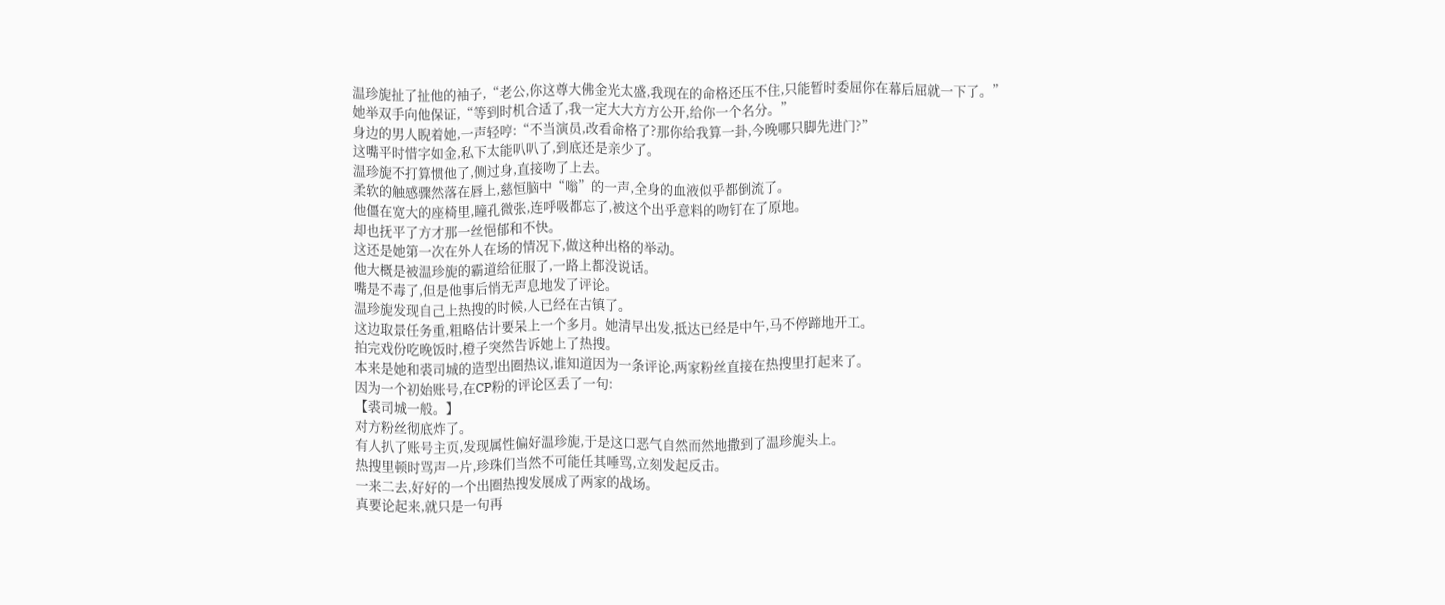温珍旎扯了扯他的袖子,“老公,你这尊大佛金光太盛,我现在的命格还压不住,只能暂时委屈你在幕后屈就一下了。”
她举双手向他保证,“等到时机合适了,我一定大大方方公开,给你一个名分。”
身边的男人睨着她,一声轻哼:“不当演员,改看命格了?那你给我算一卦,今晚哪只脚先进门?”
这嘴平时惜字如金,私下太能叭叭了,到底还是亲少了。
温珍旎不打算惯他了,侧过身,直接吻了上去。
柔软的触感骤然落在唇上,慈恒脑中“嗡”的一声,全身的血液似乎都倒流了。
他僵在宽大的座椅里,瞳孔微张,连呼吸都忘了,被这个出乎意料的吻钉在了原地。
却也抚平了方才那一丝悒郁和不快。
这还是她第一次在外人在场的情况下,做这种出格的举动。
他大概是被温珍旎的霸道给征服了,一路上都没说话。
嘴是不毒了,但是他事后悄无声息地发了评论。
温珍旎发现自己上热搜的时候,人已经在古镇了。
这边取景任务重,粗略估计要呆上一个多月。她清早出发,抵达已经是中午,马不停蹄地开工。
拍完戏份吃晚饭时,橙子突然告诉她上了热搜。
本来是她和裘司城的造型出圈热议,谁知道因为一条评论,两家粉丝直接在热搜里打起来了。
因为一个初始账号,在CP粉的评论区丢了一句:
【裘司城一般。】
对方粉丝彻底炸了。
有人扒了账号主页,发现属性偏好温珍旎,于是这口恶气自然而然地撒到了温珍旎头上。
热搜里顿时骂声一片,珍珠们当然不可能任其唾骂,立刻发起反击。
一来二去,好好的一个出圈热搜发展成了两家的战场。
真要论起来,就只是一句再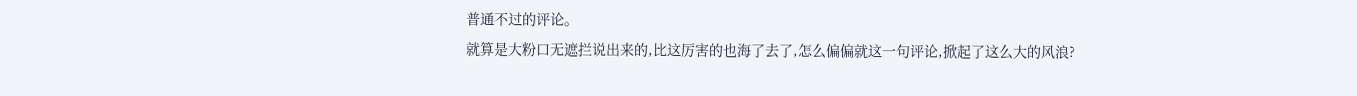普通不过的评论。
就算是大粉口无遮拦说出来的,比这厉害的也海了去了,怎么偏偏就这一句评论,掀起了这么大的风浪?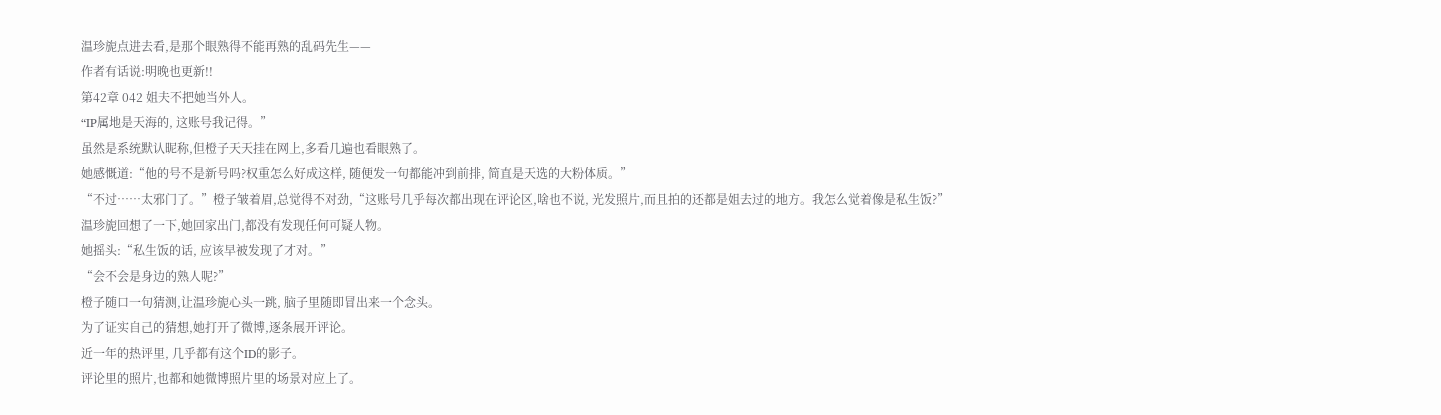温珍旎点进去看,是那个眼熟得不能再熟的乱码先生——
作者有话说:明晚也更新!!
第42章 042 姐夫不把她当外人。
“IP属地是天海的, 这账号我记得。”
虽然是系统默认昵称,但橙子天天挂在网上,多看几遍也看眼熟了。
她感慨道:“他的号不是新号吗?权重怎么好成这样, 随便发一句都能冲到前排, 简直是天选的大粉体质。”
“不过……太邪门了。”橙子皱着眉,总觉得不对劲,“这账号几乎每次都出现在评论区,啥也不说, 光发照片,而且拍的还都是姐去过的地方。我怎么觉着像是私生饭?”
温珍旎回想了一下,她回家出门,都没有发现任何可疑人物。
她摇头:“私生饭的话, 应该早被发现了才对。”
“会不会是身边的熟人呢?”
橙子随口一句猜测,让温珍旎心头一跳, 脑子里随即冒出来一个念头。
为了证实自己的猜想,她打开了微博,逐条展开评论。
近一年的热评里, 几乎都有这个ID的影子。
评论里的照片,也都和她微博照片里的场景对应上了。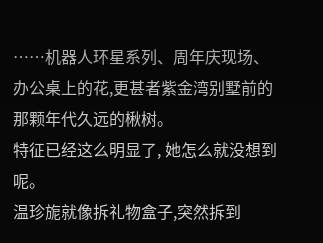……机器人环星系列、周年庆现场、办公桌上的花,更甚者紫金湾别墅前的那颗年代久远的楸树。
特征已经这么明显了, 她怎么就没想到呢。
温珍旎就像拆礼物盒子,突然拆到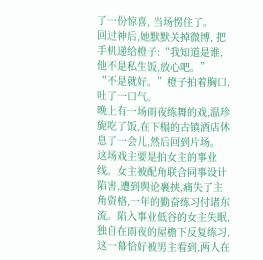了一份惊喜, 当场愣住了。
回过神后,她默默关掉微博, 把手机递给橙子:“我知道是谁,他不是私生饭,放心吧。”
“不是就好。”橙子拍着胸口, 吐了一口气。
晚上有一场雨夜练舞的戏,温珍旎吃了饭,在下榻的古镇酒店休息了一会儿,然后回到片场。
这场戏主要是拍女主的事业线。女主被配角联合同事设计陷害,遭到舆论裹挟,痛失了主角资格,一年的勤奋练习付诸东流。陷入事业低谷的女主失眠,独自在雨夜的屋檐下反复练习,这一幕恰好被男主看到,两人在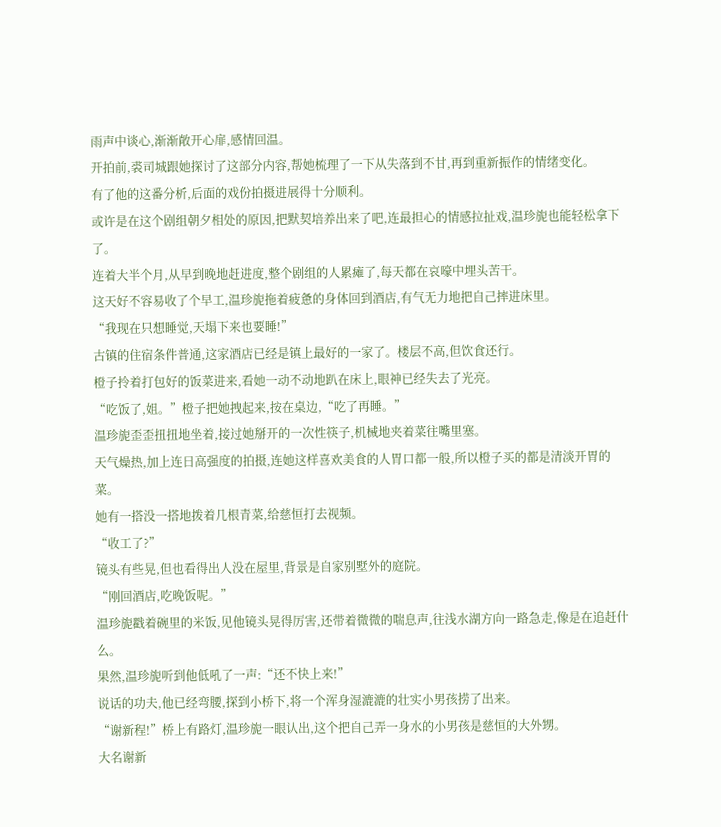雨声中谈心,渐渐敞开心扉,感情回温。
开拍前,裘司城跟她探讨了这部分内容,帮她梳理了一下从失落到不甘,再到重新振作的情绪变化。
有了他的这番分析,后面的戏份拍摄进展得十分顺利。
或许是在这个剧组朝夕相处的原因,把默契培养出来了吧,连最担心的情感拉扯戏,温珍旎也能轻松拿下了。
连着大半个月,从早到晚地赶进度,整个剧组的人累瘫了,每天都在哀嚎中埋头苦干。
这天好不容易收了个早工,温珍旎拖着疲惫的身体回到酒店,有气无力地把自己摔进床里。
“我现在只想睡觉,天塌下来也要睡!”
古镇的住宿条件普通,这家酒店已经是镇上最好的一家了。楼层不高,但饮食还行。
橙子拎着打包好的饭菜进来,看她一动不动地趴在床上,眼神已经失去了光亮。
“吃饭了,姐。”橙子把她拽起来,按在桌边,“吃了再睡。”
温珍旎歪歪扭扭地坐着,接过她掰开的一次性筷子,机械地夹着菜往嘴里塞。
天气燥热,加上连日高强度的拍摄,连她这样喜欢美食的人胃口都一般,所以橙子买的都是清淡开胃的菜。
她有一搭没一搭地拨着几根青菜,给慈恒打去视频。
“收工了?”
镜头有些晃,但也看得出人没在屋里,背景是自家别墅外的庭院。
“刚回酒店,吃晚饭呢。”
温珍旎戳着碗里的米饭,见他镜头晃得厉害,还带着微微的喘息声,往浅水湖方向一路急走,像是在追赶什么。
果然,温珍旎听到他低吼了一声:“还不快上来!”
说话的功夫,他已经弯腰,探到小桥下,将一个浑身湿漉漉的壮实小男孩捞了出来。
“谢新程!”桥上有路灯,温珍旎一眼认出,这个把自己弄一身水的小男孩是慈恒的大外甥。
大名谢新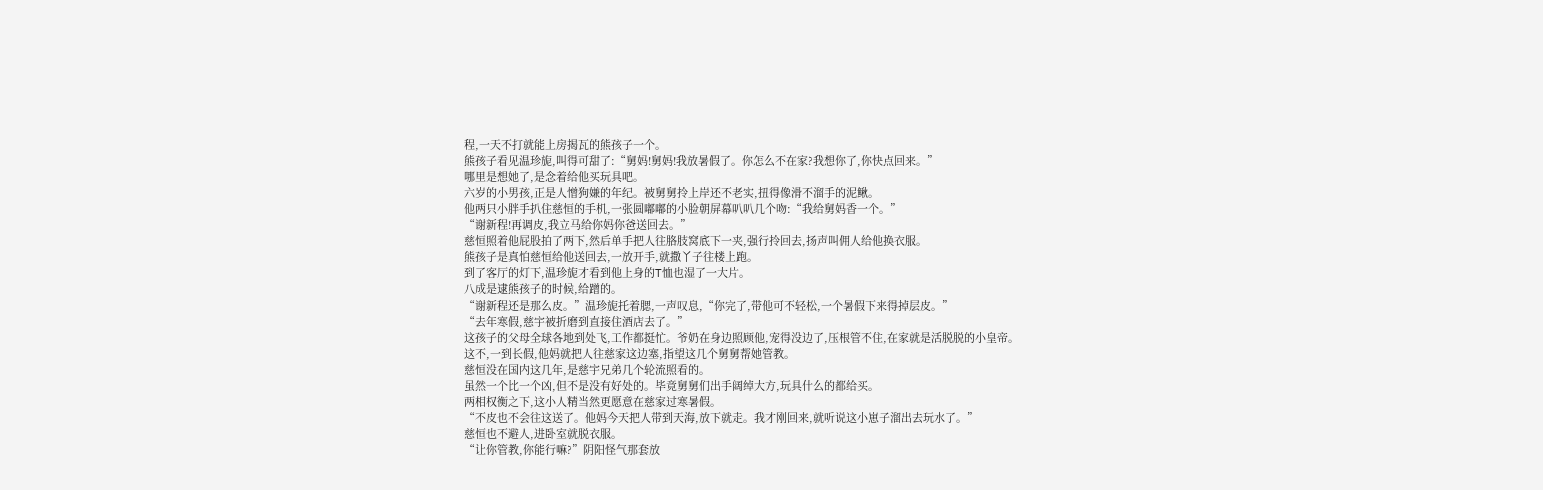程,一天不打就能上房揭瓦的熊孩子一个。
熊孩子看见温珍旎,叫得可甜了:“舅妈!舅妈!我放暑假了。你怎么不在家?我想你了,你快点回来。”
哪里是想她了,是念着给他买玩具吧。
六岁的小男孩,正是人憎狗嫌的年纪。被舅舅拎上岸还不老实,扭得像滑不溜手的泥鳅。
他两只小胖手扒住慈恒的手机,一张圆嘟嘟的小脸朝屏幕叭叭几个吻:“我给舅妈香一个。”
“谢新程!再调皮,我立马给你妈你爸送回去。”
慈恒照着他屁股拍了两下,然后单手把人往胳肢窝底下一夹,强行拎回去,扬声叫佣人给他换衣服。
熊孩子是真怕慈恒给他送回去,一放开手,就撒丫子往楼上跑。
到了客厅的灯下,温珍旎才看到他上身的T恤也湿了一大片。
八成是逮熊孩子的时候,给蹭的。
“谢新程还是那么皮。”温珍旎托着腮,一声叹息,“你完了,带他可不轻松,一个暑假下来得掉层皮。”
“去年寒假,慈宇被折磨到直接住酒店去了。”
这孩子的父母全球各地到处飞,工作都挺忙。爷奶在身边照顾他,宠得没边了,压根管不住,在家就是活脱脱的小皇帝。
这不,一到长假,他妈就把人往慈家这边塞,指望这几个舅舅帮她管教。
慈恒没在国内这几年,是慈宇兄弟几个轮流照看的。
虽然一个比一个凶,但不是没有好处的。毕竟舅舅们出手阔绰大方,玩具什么的都给买。
两相权衡之下,这小人精当然更愿意在慈家过寒暑假。
“不皮也不会往这送了。他妈今天把人带到天海,放下就走。我才刚回来,就听说这小崽子溜出去玩水了。”
慈恒也不避人,进卧室就脱衣服。
“让你管教,你能行嘛?”阴阳怪气那套放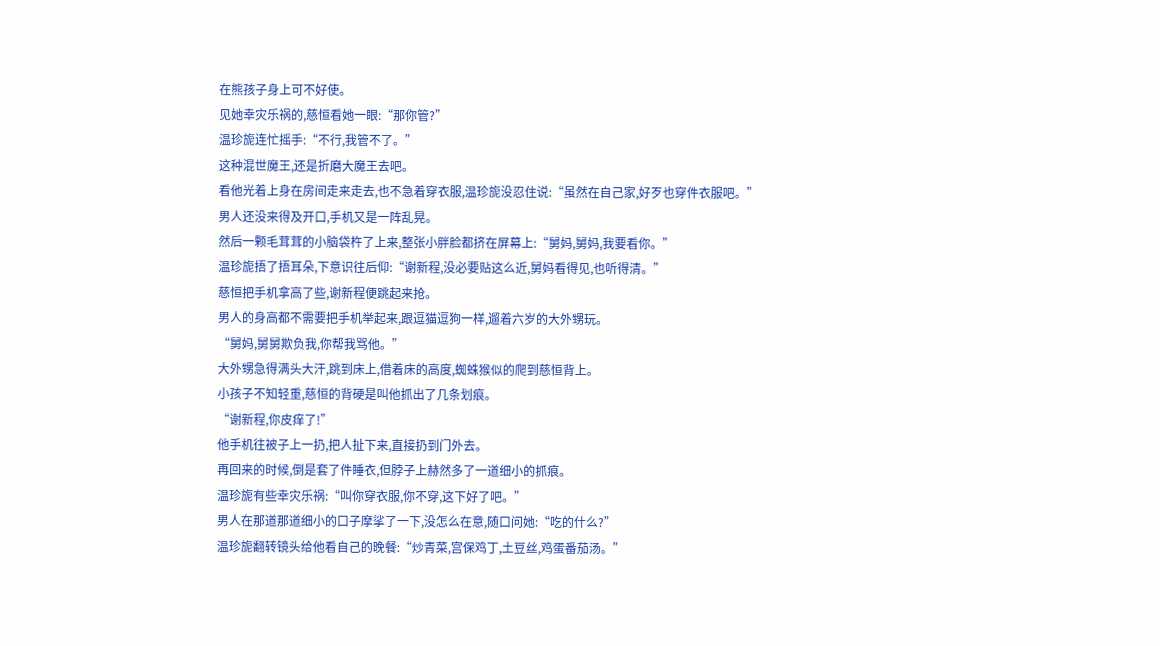在熊孩子身上可不好使。
见她幸灾乐祸的,慈恒看她一眼:“那你管?”
温珍旎连忙摇手:“不行,我管不了。”
这种混世魔王,还是折磨大魔王去吧。
看他光着上身在房间走来走去,也不急着穿衣服,温珍旎没忍住说:“虽然在自己家,好歹也穿件衣服吧。”
男人还没来得及开口,手机又是一阵乱晃。
然后一颗毛茸茸的小脑袋杵了上来,整张小胖脸都挤在屏幕上:“舅妈,舅妈,我要看你。”
温珍旎捂了捂耳朵,下意识往后仰:“谢新程,没必要贴这么近,舅妈看得见,也听得清。”
慈恒把手机拿高了些,谢新程便跳起来抢。
男人的身高都不需要把手机举起来,跟逗猫逗狗一样,遛着六岁的大外甥玩。
“舅妈,舅舅欺负我,你帮我骂他。”
大外甥急得满头大汗,跳到床上,借着床的高度,蜘蛛猴似的爬到慈恒背上。
小孩子不知轻重,慈恒的背硬是叫他抓出了几条划痕。
“谢新程,你皮痒了!”
他手机往被子上一扔,把人扯下来,直接扔到门外去。
再回来的时候,倒是套了件睡衣,但脖子上赫然多了一道细小的抓痕。
温珍旎有些幸灾乐祸:“叫你穿衣服,你不穿,这下好了吧。”
男人在那道那道细小的口子摩挲了一下,没怎么在意,随口问她:“吃的什么?”
温珍旎翻转镜头给他看自己的晚餐:“炒青菜,宫保鸡丁,土豆丝,鸡蛋番茄汤。”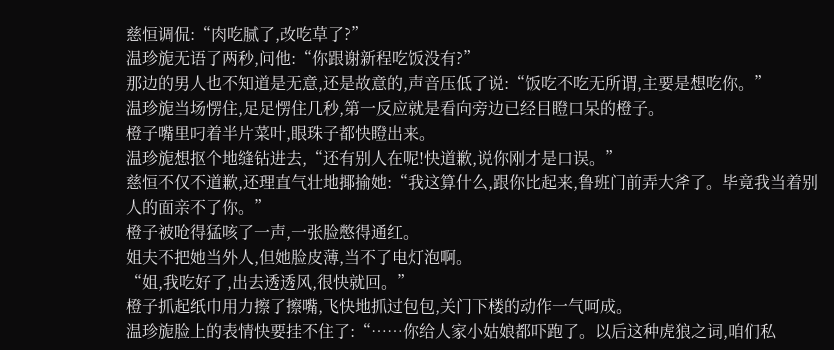慈恒调侃:“肉吃腻了,改吃草了?”
温珍旎无语了两秒,问他:“你跟谢新程吃饭没有?”
那边的男人也不知道是无意,还是故意的,声音压低了说:“饭吃不吃无所谓,主要是想吃你。”
温珍旎当场愣住,足足愣住几秒,第一反应就是看向旁边已经目瞪口呆的橙子。
橙子嘴里叼着半片菜叶,眼珠子都快瞪出来。
温珍旎想抠个地缝钻进去,“还有别人在呢!快道歉,说你刚才是口误。”
慈恒不仅不道歉,还理直气壮地揶揄她:“我这算什么,跟你比起来,鲁班门前弄大斧了。毕竟我当着别人的面亲不了你。”
橙子被呛得猛咳了一声,一张脸憋得通红。
姐夫不把她当外人,但她脸皮薄,当不了电灯泡啊。
“姐,我吃好了,出去透透风,很快就回。”
橙子抓起纸巾用力擦了擦嘴,飞快地抓过包包,关门下楼的动作一气呵成。
温珍旎脸上的表情快要挂不住了:“……你给人家小姑娘都吓跑了。以后这种虎狼之词,咱们私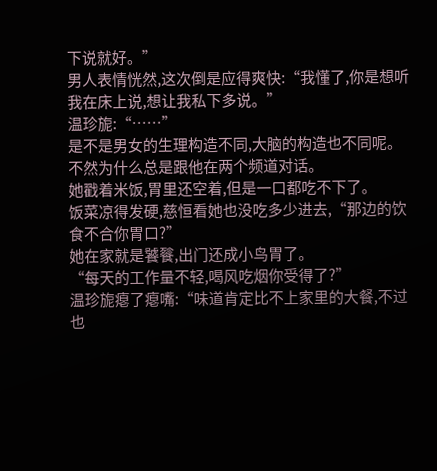下说就好。”
男人表情恍然,这次倒是应得爽快:“我懂了,你是想听我在床上说,想让我私下多说。”
温珍旎:“……”
是不是男女的生理构造不同,大脑的构造也不同呢。
不然为什么总是跟他在两个频道对话。
她戳着米饭,胃里还空着,但是一口都吃不下了。
饭菜凉得发硬,慈恒看她也没吃多少进去,“那边的饮食不合你胃口?”
她在家就是饕餮,出门还成小鸟胃了。
“每天的工作量不轻,喝风吃烟你受得了?”
温珍旎瘪了瘪嘴:“味道肯定比不上家里的大餐,不过也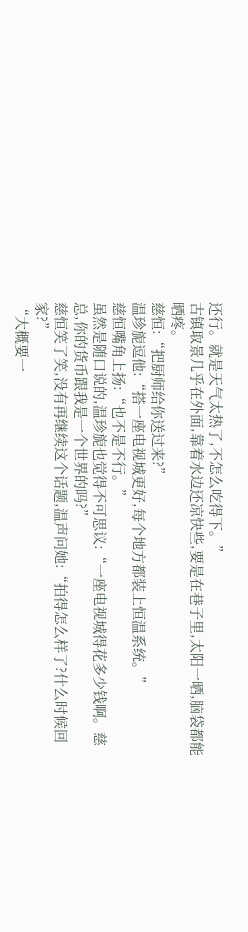还行。就是天气太热了,不怎么吃得下。”
古镇取景几乎在外面,靠着水边还凉快些,要是在巷子里,太阳一晒,脑袋都能晒疼。
慈恒:“把厨师给你送过来?”
温珍旎逗他:“搭一座电视城更好,每个地方都装上恒温系统。”
慈恒嘴角上扬:“也不是不行。”
虽然是随口说的,温珍旎也觉得不可思议:“一座电视城得花多少钱啊。慈总,你的货币跟我是一个世界的吗?”
慈恒笑了笑,没有再继续这个话题,温声问她:“拍得怎么样了?什么时候回家?”
“大概要一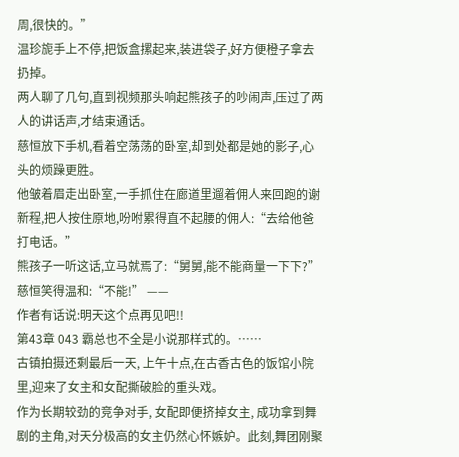周,很快的。”
温珍旎手上不停,把饭盒摞起来,装进袋子,好方便橙子拿去扔掉。
两人聊了几句,直到视频那头响起熊孩子的吵闹声,压过了两人的讲话声,才结束通话。
慈恒放下手机,看着空荡荡的卧室,却到处都是她的影子,心头的烦躁更胜。
他皱着眉走出卧室,一手抓住在廊道里遛着佣人来回跑的谢新程,把人按住原地,吩咐累得直不起腰的佣人:“去给他爸打电话。”
熊孩子一听这话,立马就焉了:“舅舅,能不能商量一下下?”
慈恒笑得温和:“不能!” ——
作者有话说:明天这个点再见吧!!
第43章 043 霸总也不全是小说那样式的。……
古镇拍摄还剩最后一天, 上午十点,在古香古色的饭馆小院里,迎来了女主和女配撕破脸的重头戏。
作为长期较劲的竞争对手, 女配即便挤掉女主, 成功拿到舞剧的主角,对天分极高的女主仍然心怀嫉妒。此刻,舞团刚聚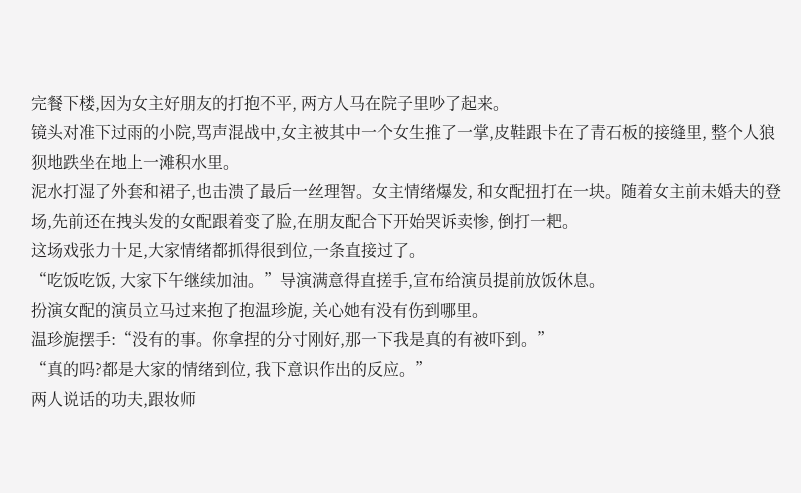完餐下楼,因为女主好朋友的打抱不平, 两方人马在院子里吵了起来。
镜头对准下过雨的小院,骂声混战中,女主被其中一个女生推了一掌,皮鞋跟卡在了青石板的接缝里, 整个人狼狈地跌坐在地上一滩积水里。
泥水打湿了外套和裙子,也击溃了最后一丝理智。女主情绪爆发, 和女配扭打在一块。随着女主前未婚夫的登场,先前还在拽头发的女配跟着变了脸,在朋友配合下开始哭诉卖惨, 倒打一耙。
这场戏张力十足,大家情绪都抓得很到位,一条直接过了。
“吃饭吃饭, 大家下午继续加油。”导演满意得直搓手,宣布给演员提前放饭休息。
扮演女配的演员立马过来抱了抱温珍旎, 关心她有没有伤到哪里。
温珍旎摆手:“没有的事。你拿捏的分寸刚好,那一下我是真的有被吓到。”
“真的吗?都是大家的情绪到位, 我下意识作出的反应。”
两人说话的功夫,跟妆师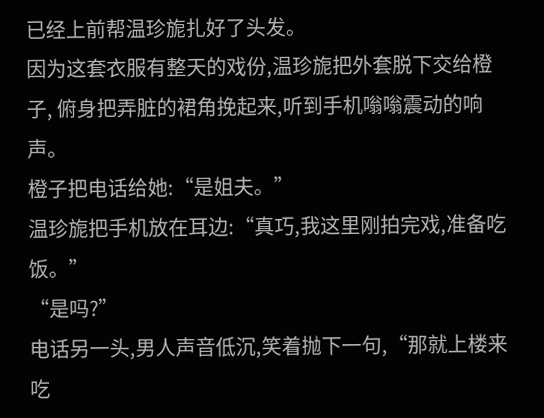已经上前帮温珍旎扎好了头发。
因为这套衣服有整天的戏份,温珍旎把外套脱下交给橙子, 俯身把弄脏的裙角挽起来,听到手机嗡嗡震动的响声。
橙子把电话给她:“是姐夫。”
温珍旎把手机放在耳边:“真巧,我这里刚拍完戏,准备吃饭。”
“是吗?”
电话另一头,男人声音低沉,笑着抛下一句,“那就上楼来吃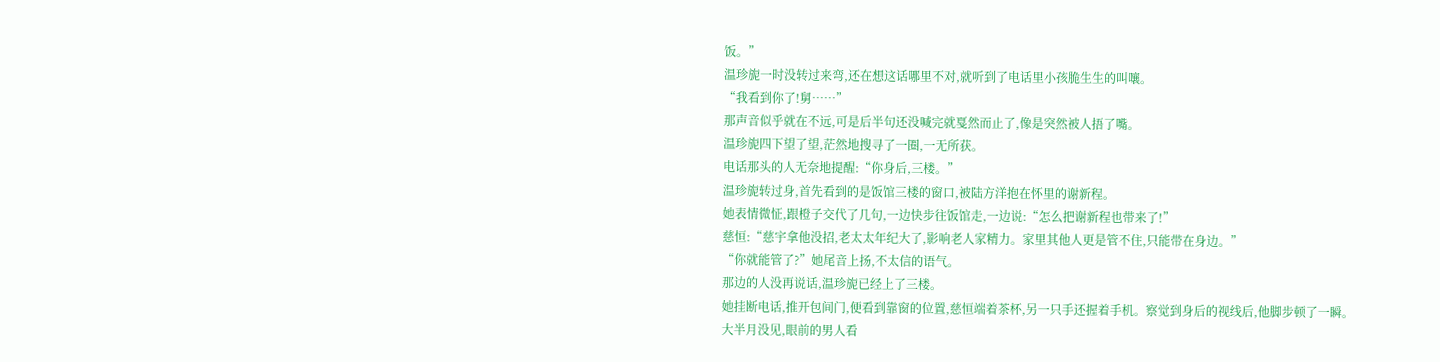饭。”
温珍旎一时没转过来弯,还在想这话哪里不对,就听到了电话里小孩脆生生的叫嚷。
“我看到你了!舅……”
那声音似乎就在不远,可是后半句还没喊完就戛然而止了,像是突然被人捂了嘴。
温珍旎四下望了望,茫然地搜寻了一圈,一无所获。
电话那头的人无奈地提醒:“你身后,三楼。”
温珍旎转过身,首先看到的是饭馆三楼的窗口,被陆方洋抱在怀里的谢新程。
她表情微怔,跟橙子交代了几句,一边快步往饭馆走,一边说:“怎么把谢新程也带来了!”
慈恒:“慈宇拿他没招,老太太年纪大了,影响老人家精力。家里其他人更是管不住,只能带在身边。”
“你就能管了?”她尾音上扬,不太信的语气。
那边的人没再说话,温珍旎已经上了三楼。
她挂断电话,推开包间门,便看到靠窗的位置,慈恒端着茶杯,另一只手还握着手机。察觉到身后的视线后,他脚步顿了一瞬。
大半月没见,眼前的男人看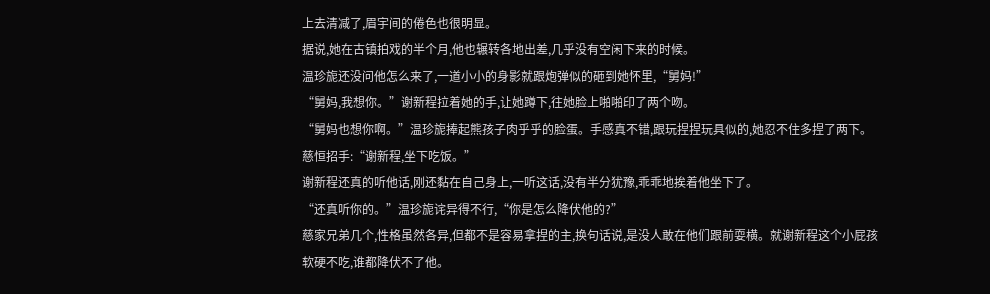上去清减了,眉宇间的倦色也很明显。
据说,她在古镇拍戏的半个月,他也辗转各地出差,几乎没有空闲下来的时候。
温珍旎还没问他怎么来了,一道小小的身影就跟炮弹似的砸到她怀里,“舅妈!”
“舅妈,我想你。”谢新程拉着她的手,让她蹲下,往她脸上啪啪印了两个吻。
“舅妈也想你啊。”温珍旎捧起熊孩子肉乎乎的脸蛋。手感真不错,跟玩捏捏玩具似的,她忍不住多捏了两下。
慈恒招手:“谢新程,坐下吃饭。”
谢新程还真的听他话,刚还黏在自己身上,一听这话,没有半分犹豫,乖乖地挨着他坐下了。
“还真听你的。”温珍旎诧异得不行,“你是怎么降伏他的?”
慈家兄弟几个,性格虽然各异,但都不是容易拿捏的主,换句话说,是没人敢在他们跟前耍横。就谢新程这个小屁孩软硬不吃,谁都降伏不了他。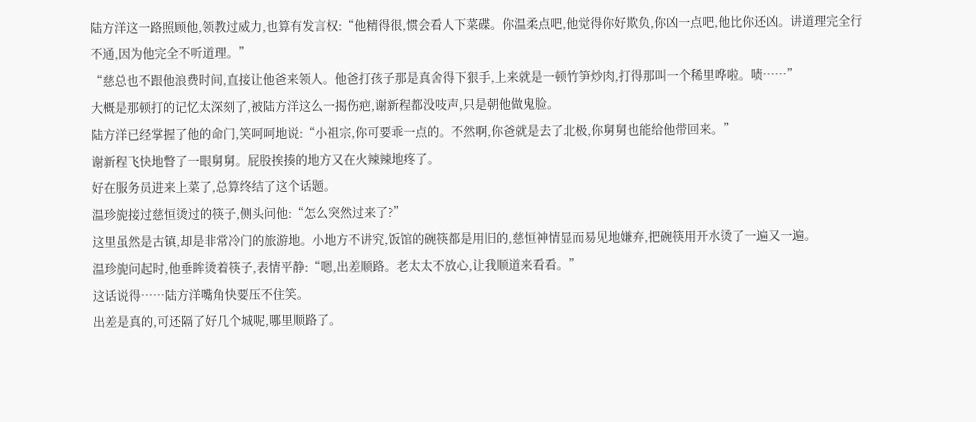陆方洋这一路照顾他,领教过威力,也算有发言权:“他精得很,惯会看人下菜碟。你温柔点吧,他觉得你好欺负,你凶一点吧,他比你还凶。讲道理完全行不通,因为他完全不听道理。”
“慈总也不跟他浪费时间,直接让他爸来领人。他爸打孩子那是真舍得下狠手,上来就是一顿竹笋炒肉,打得那叫一个稀里哗啦。啧……”
大概是那顿打的记忆太深刻了,被陆方洋这么一揭伤疤,谢新程都没吱声,只是朝他做鬼脸。
陆方洋已经掌握了他的命门,笑呵呵地说:“小祖宗,你可要乖一点的。不然啊,你爸就是去了北极,你舅舅也能给他带回来。”
谢新程飞快地瞥了一眼舅舅。屁股挨揍的地方又在火辣辣地疼了。
好在服务员进来上菜了,总算终结了这个话题。
温珍旎接过慈恒烫过的筷子,侧头问他:“怎么突然过来了?”
这里虽然是古镇,却是非常冷门的旅游地。小地方不讲究,饭馆的碗筷都是用旧的,慈恒神情显而易见地嫌弃,把碗筷用开水烫了一遍又一遍。
温珍旎问起时,他垂眸烫着筷子,表情平静:“嗯,出差顺路。老太太不放心,让我顺道来看看。”
这话说得……陆方洋嘴角快要压不住笑。
出差是真的,可还隔了好几个城呢,哪里顺路了。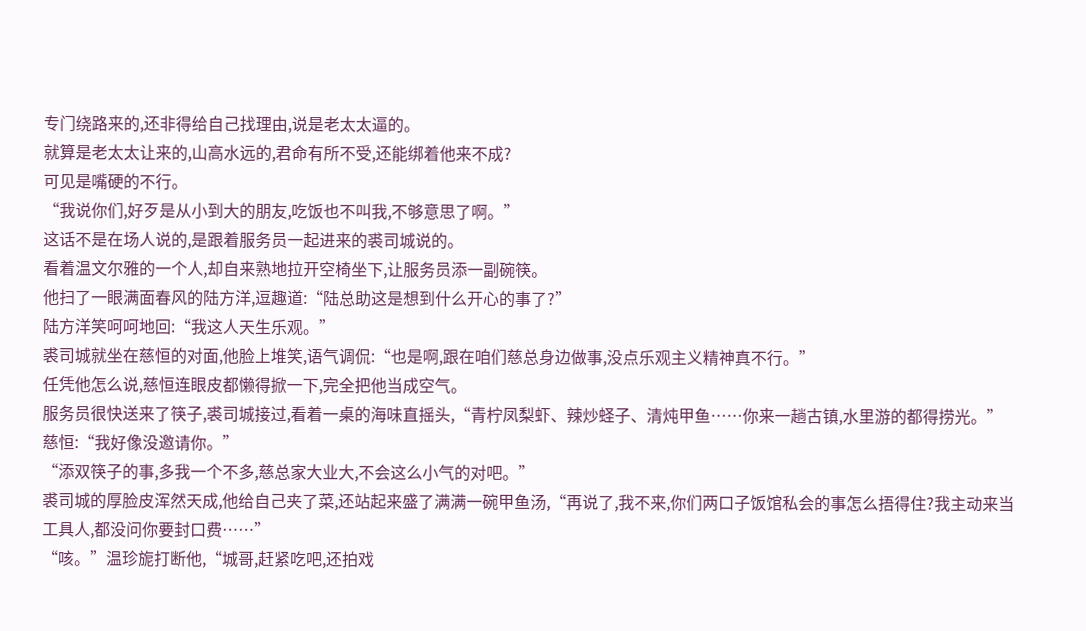专门绕路来的,还非得给自己找理由,说是老太太逼的。
就算是老太太让来的,山高水远的,君命有所不受,还能绑着他来不成?
可见是嘴硬的不行。
“我说你们,好歹是从小到大的朋友,吃饭也不叫我,不够意思了啊。”
这话不是在场人说的,是跟着服务员一起进来的裘司城说的。
看着温文尔雅的一个人,却自来熟地拉开空椅坐下,让服务员添一副碗筷。
他扫了一眼满面春风的陆方洋,逗趣道:“陆总助这是想到什么开心的事了?”
陆方洋笑呵呵地回:“我这人天生乐观。”
裘司城就坐在慈恒的对面,他脸上堆笑,语气调侃:“也是啊,跟在咱们慈总身边做事,没点乐观主义精神真不行。”
任凭他怎么说,慈恒连眼皮都懒得掀一下,完全把他当成空气。
服务员很快送来了筷子,裘司城接过,看着一桌的海味直摇头,“青柠凤梨虾、辣炒蛏子、清炖甲鱼……你来一趟古镇,水里游的都得捞光。”
慈恒:“我好像没邀请你。”
“添双筷子的事,多我一个不多,慈总家大业大,不会这么小气的对吧。”
裘司城的厚脸皮浑然天成,他给自己夹了菜,还站起来盛了满满一碗甲鱼汤,“再说了,我不来,你们两口子饭馆私会的事怎么捂得住?我主动来当工具人,都没问你要封口费……”
“咳。”温珍旎打断他,“城哥,赶紧吃吧,还拍戏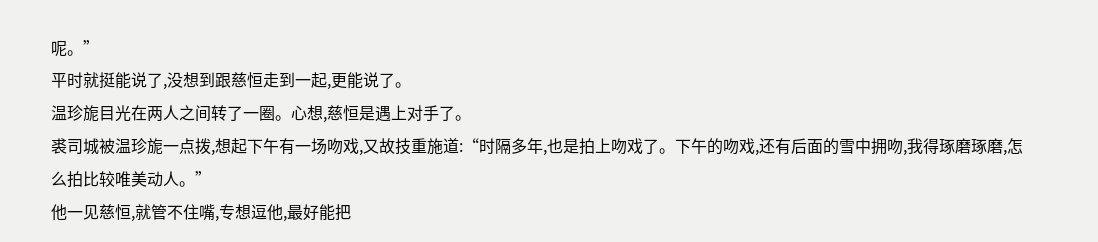呢。”
平时就挺能说了,没想到跟慈恒走到一起,更能说了。
温珍旎目光在两人之间转了一圈。心想,慈恒是遇上对手了。
裘司城被温珍旎一点拨,想起下午有一场吻戏,又故技重施道:“时隔多年,也是拍上吻戏了。下午的吻戏,还有后面的雪中拥吻,我得琢磨琢磨,怎么拍比较唯美动人。”
他一见慈恒,就管不住嘴,专想逗他,最好能把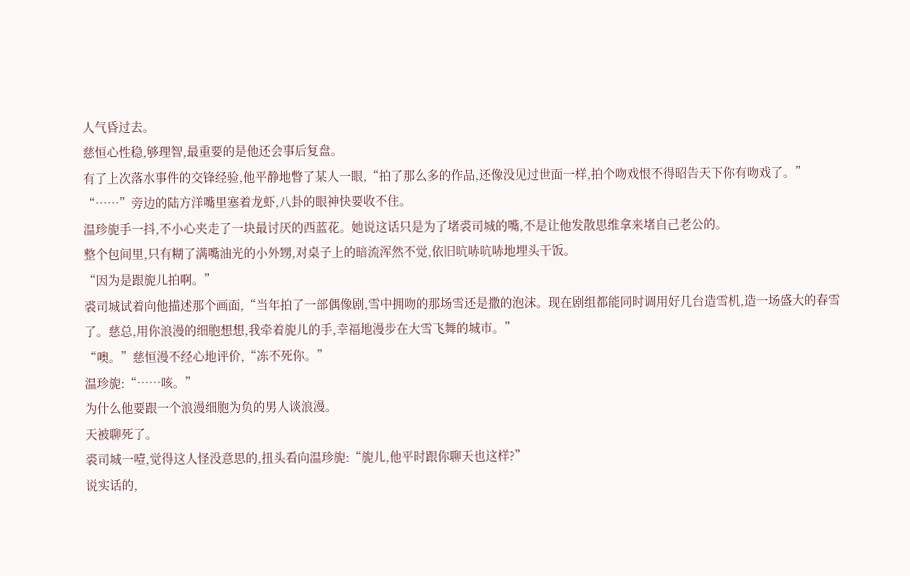人气昏过去。
慈恒心性稳,够理智,最重要的是他还会事后复盘。
有了上次落水事件的交锋经验,他平静地瞥了某人一眼,“拍了那么多的作品,还像没见过世面一样,拍个吻戏恨不得昭告天下你有吻戏了。”
“……”旁边的陆方洋嘴里塞着龙虾,八卦的眼神快要收不住。
温珍旎手一抖,不小心夹走了一块最讨厌的西蓝花。她说这话只是为了堵裘司城的嘴,不是让他发散思维拿来堵自己老公的。
整个包间里,只有糊了满嘴油光的小外甥,对桌子上的暗流浑然不觉,依旧吭哧吭哧地埋头干饭。
“因为是跟旎儿拍啊。”
裘司城试着向他描述那个画面,“当年拍了一部偶像剧,雪中拥吻的那场雪还是撒的泡沫。现在剧组都能同时调用好几台造雪机,造一场盛大的春雪了。慈总,用你浪漫的细胞想想,我牵着旎儿的手,幸福地漫步在大雪飞舞的城市。”
“噢。”慈恒漫不经心地评价,“冻不死你。”
温珍旎:“……咳。”
为什么他要跟一个浪漫细胞为负的男人谈浪漫。
天被聊死了。
裘司城一噎,觉得这人怪没意思的,扭头看向温珍旎:“旎儿,他平时跟你聊天也这样?”
说实话的,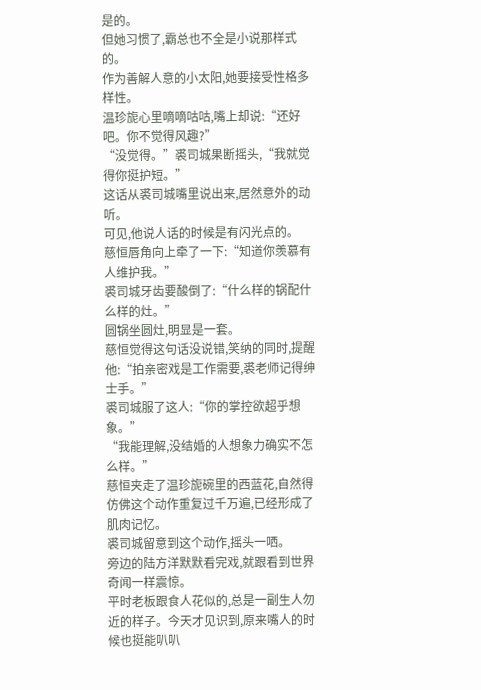是的。
但她习惯了,霸总也不全是小说那样式的。
作为善解人意的小太阳,她要接受性格多样性。
温珍旎心里嘀嘀咕咕,嘴上却说:“还好吧。你不觉得风趣?”
“没觉得。”裘司城果断摇头,“我就觉得你挺护短。”
这话从裘司城嘴里说出来,居然意外的动听。
可见,他说人话的时候是有闪光点的。
慈恒唇角向上牵了一下:“知道你羡慕有人维护我。”
裘司城牙齿要酸倒了:“什么样的锅配什么样的灶。”
圆锅坐圆灶,明显是一套。
慈恒觉得这句话没说错,笑纳的同时,提醒他:“拍亲密戏是工作需要,裘老师记得绅士手。”
裘司城服了这人:“你的掌控欲超乎想象。”
“我能理解,没结婚的人想象力确实不怎么样。”
慈恒夹走了温珍旎碗里的西蓝花,自然得仿佛这个动作重复过千万遍,已经形成了肌肉记忆。
裘司城留意到这个动作,摇头一哂。
旁边的陆方洋默默看完戏,就跟看到世界奇闻一样震惊。
平时老板跟食人花似的,总是一副生人勿近的样子。今天才见识到,原来嘴人的时候也挺能叭叭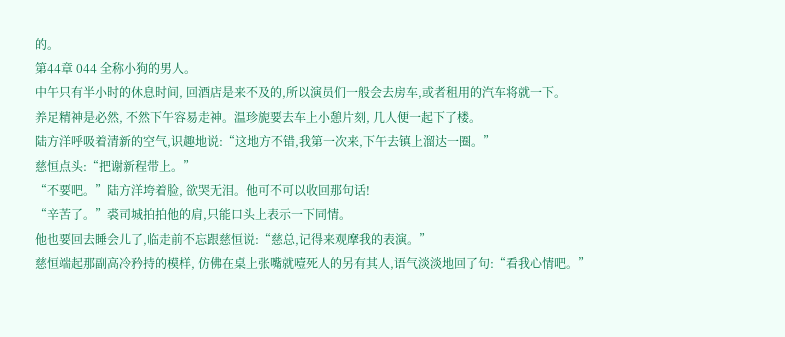的。
第44章 044 全称小狗的男人。
中午只有半小时的休息时间, 回酒店是来不及的,所以演员们一般会去房车,或者租用的汽车将就一下。
养足精神是必然, 不然下午容易走神。温珍旎要去车上小憩片刻, 几人便一起下了楼。
陆方洋呼吸着清新的空气,识趣地说:“这地方不错,我第一次来,下午去镇上溜达一圈。”
慈恒点头:“把谢新程带上。”
“不要吧。”陆方洋垮着脸, 欲哭无泪。他可不可以收回那句话!
“辛苦了。”裘司城拍拍他的肩,只能口头上表示一下同情。
他也要回去睡会儿了,临走前不忘跟慈恒说:“慈总,记得来观摩我的表演。”
慈恒端起那副高冷矜持的模样, 仿佛在桌上张嘴就噎死人的另有其人,语气淡淡地回了句:“看我心情吧。”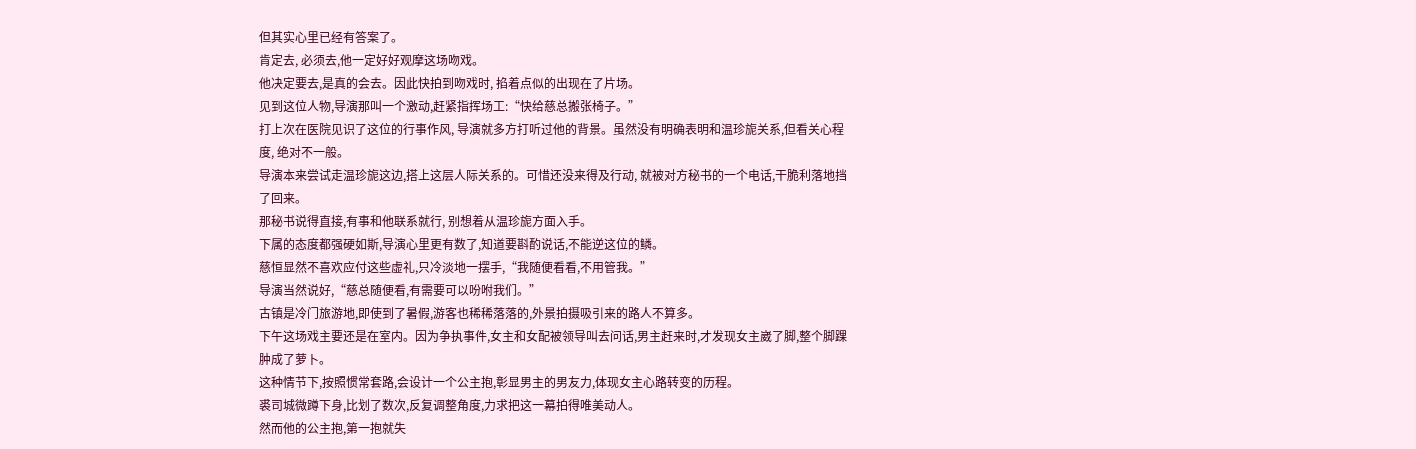但其实心里已经有答案了。
肯定去, 必须去,他一定好好观摩这场吻戏。
他决定要去,是真的会去。因此快拍到吻戏时, 掐着点似的出现在了片场。
见到这位人物,导演那叫一个激动,赶紧指挥场工:“快给慈总搬张椅子。”
打上次在医院见识了这位的行事作风, 导演就多方打听过他的背景。虽然没有明确表明和温珍旎关系,但看关心程度, 绝对不一般。
导演本来尝试走温珍旎这边,搭上这层人际关系的。可惜还没来得及行动, 就被对方秘书的一个电话,干脆利落地挡了回来。
那秘书说得直接,有事和他联系就行, 别想着从温珍旎方面入手。
下属的态度都强硬如斯,导演心里更有数了,知道要斟酌说话,不能逆这位的鳞。
慈恒显然不喜欢应付这些虚礼,只冷淡地一摆手,“我随便看看,不用管我。”
导演当然说好,“慈总随便看,有需要可以吩咐我们。”
古镇是冷门旅游地,即使到了暑假,游客也稀稀落落的,外景拍摄吸引来的路人不算多。
下午这场戏主要还是在室内。因为争执事件,女主和女配被领导叫去问话,男主赶来时,才发现女主崴了脚,整个脚踝肿成了萝卜。
这种情节下,按照惯常套路,会设计一个公主抱,彰显男主的男友力,体现女主心路转变的历程。
裘司城微蹲下身,比划了数次,反复调整角度,力求把这一幕拍得唯美动人。
然而他的公主抱,第一抱就失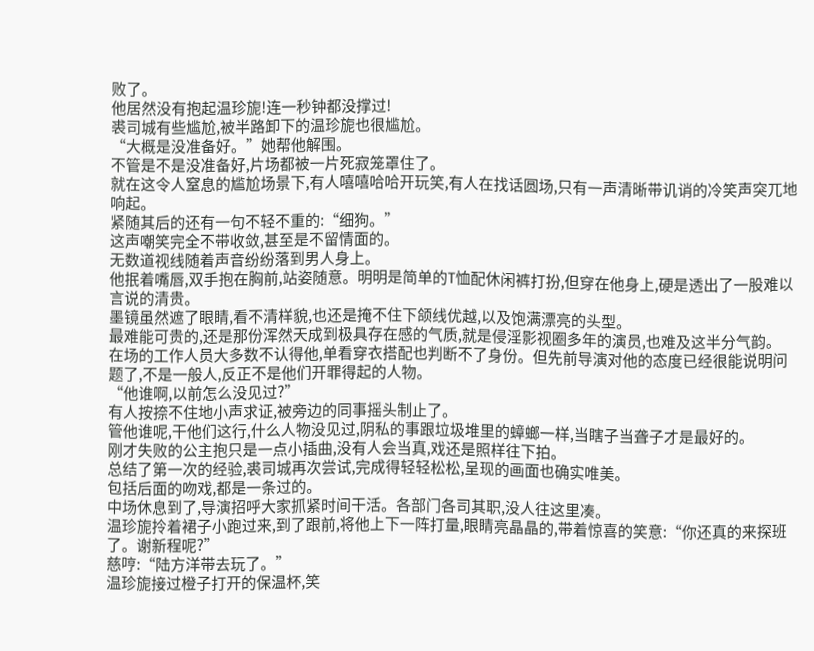败了。
他居然没有抱起温珍旎!连一秒钟都没撑过!
裘司城有些尴尬,被半路卸下的温珍旎也很尴尬。
“大概是没准备好。”她帮他解围。
不管是不是没准备好,片场都被一片死寂笼罩住了。
就在这令人窒息的尴尬场景下,有人嘻嘻哈哈开玩笑,有人在找话圆场,只有一声清晰带讥诮的冷笑声突兀地响起。
紧随其后的还有一句不轻不重的:“细狗。”
这声嘲笑完全不带收敛,甚至是不留情面的。
无数道视线随着声音纷纷落到男人身上。
他抿着嘴唇,双手抱在胸前,站姿随意。明明是简单的T恤配休闲裤打扮,但穿在他身上,硬是透出了一股难以言说的清贵。
墨镜虽然遮了眼睛,看不清样貌,也还是掩不住下颌线优越,以及饱满漂亮的头型。
最难能可贵的,还是那份浑然天成到极具存在感的气质,就是侵淫影视圈多年的演员,也难及这半分气韵。
在场的工作人员大多数不认得他,单看穿衣搭配也判断不了身份。但先前导演对他的态度已经很能说明问题了,不是一般人,反正不是他们开罪得起的人物。
“他谁啊,以前怎么没见过?”
有人按捺不住地小声求证,被旁边的同事摇头制止了。
管他谁呢,干他们这行,什么人物没见过,阴私的事跟垃圾堆里的蟑螂一样,当瞎子当聋子才是最好的。
刚才失败的公主抱只是一点小插曲,没有人会当真,戏还是照样往下拍。
总结了第一次的经验,裘司城再次尝试,完成得轻轻松松,呈现的画面也确实唯美。
包括后面的吻戏,都是一条过的。
中场休息到了,导演招呼大家抓紧时间干活。各部门各司其职,没人往这里凑。
温珍旎拎着裙子小跑过来,到了跟前,将他上下一阵打量,眼睛亮晶晶的,带着惊喜的笑意:“你还真的来探班了。谢新程呢?”
慈哼:“陆方洋带去玩了。”
温珍旎接过橙子打开的保温杯,笑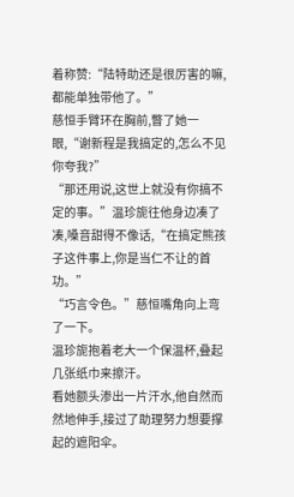着称赞:“陆特助还是很厉害的嘛,都能单独带他了。”
慈恒手臂环在胸前,瞥了她一眼,“谢新程是我搞定的,怎么不见你夸我?”
“那还用说,这世上就没有你搞不定的事。”温珍旎往他身边凑了凑,嗓音甜得不像话,“在搞定熊孩子这件事上,你是当仁不让的首功。”
“巧言令色。”慈恒嘴角向上弯了一下。
温珍旎抱着老大一个保温杯,叠起几张纸巾来擦汗。
看她额头渗出一片汗水,他自然而然地伸手,接过了助理努力想要撑起的遮阳伞。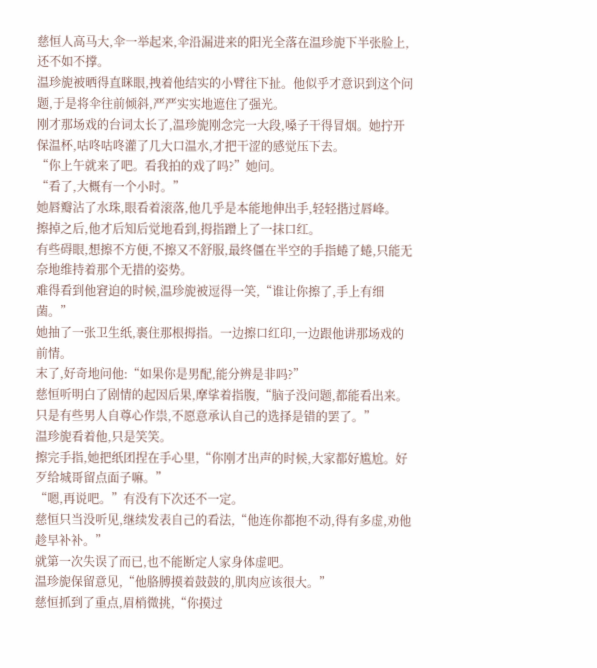慈恒人高马大,伞一举起来,伞沿漏进来的阳光全落在温珍旎下半张脸上,还不如不撑。
温珍旎被晒得直眯眼,拽着他结实的小臂往下扯。他似乎才意识到这个问题,于是将伞往前倾斜,严严实实地遮住了强光。
刚才那场戏的台词太长了,温珍旎刚念完一大段,嗓子干得冒烟。她拧开保温杯,咕咚咕咚灌了几大口温水,才把干涩的感觉压下去。
“你上午就来了吧。看我拍的戏了吗?”她问。
“看了,大概有一个小时。”
她唇瓣沾了水珠,眼看着滚落,他几乎是本能地伸出手,轻轻揩过唇峰。
擦掉之后,他才后知后觉地看到,拇指蹭上了一抹口红。
有些碍眼,想擦不方便,不擦又不舒服,最终僵在半空的手指蜷了蜷,只能无奈地维持着那个无措的姿势。
难得看到他窘迫的时候,温珍旎被逗得一笑,“谁让你擦了,手上有细菌。”
她抽了一张卫生纸,裹住那根拇指。一边擦口红印,一边跟他讲那场戏的前情。
末了,好奇地问他:“如果你是男配,能分辨是非吗?”
慈恒听明白了剧情的起因后果,摩挲着指腹,“脑子没问题,都能看出来。只是有些男人自尊心作祟,不愿意承认自己的选择是错的罢了。”
温珍旎看着他,只是笑笑。
擦完手指,她把纸团捏在手心里,“你刚才出声的时候,大家都好尴尬。好歹给城哥留点面子嘛。”
“嗯,再说吧。”有没有下次还不一定。
慈恒只当没听见,继续发表自己的看法,“他连你都抱不动,得有多虚,劝他趁早补补。”
就第一次失误了而已,也不能断定人家身体虚吧。
温珍旎保留意见,“他胳膊摸着鼓鼓的,肌肉应该很大。”
慈恒抓到了重点,眉梢微挑,“你摸过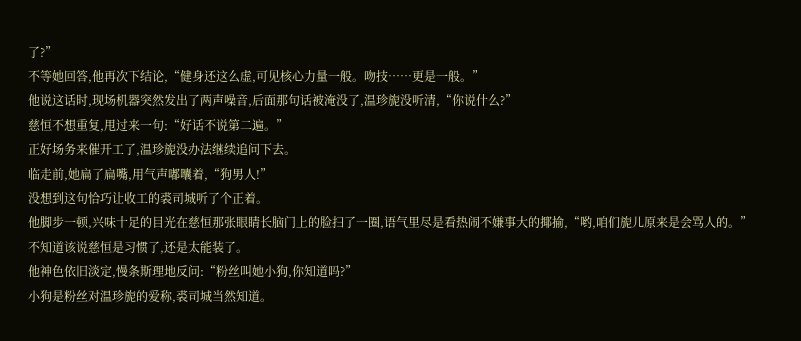了?”
不等她回答,他再次下结论,“健身还这么虚,可见核心力量一般。吻技……更是一般。”
他说这话时,现场机器突然发出了两声噪音,后面那句话被淹没了,温珍旎没听清,“你说什么?”
慈恒不想重复,甩过来一句:“好话不说第二遍。”
正好场务来催开工了,温珍旎没办法继续追问下去。
临走前,她扁了扁嘴,用气声嘟囔着,“狗男人!”
没想到这句恰巧让收工的裘司城听了个正着。
他脚步一顿,兴味十足的目光在慈恒那张眼睛长脑门上的脸扫了一圈,语气里尽是看热闹不嫌事大的揶揄,“哟,咱们旎儿原来是会骂人的。”
不知道该说慈恒是习惯了,还是太能装了。
他神色依旧淡定,慢条斯理地反问:“粉丝叫她小狗,你知道吗?”
小狗是粉丝对温珍旎的爱称,裘司城当然知道。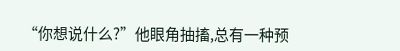“你想说什么?”他眼角抽搐,总有一种预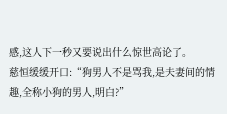感,这人下一秒又要说出什么惊世高论了。
慈恒缓缓开口:“狗男人不是骂我,是夫妻间的情趣,全称小狗的男人,明白?”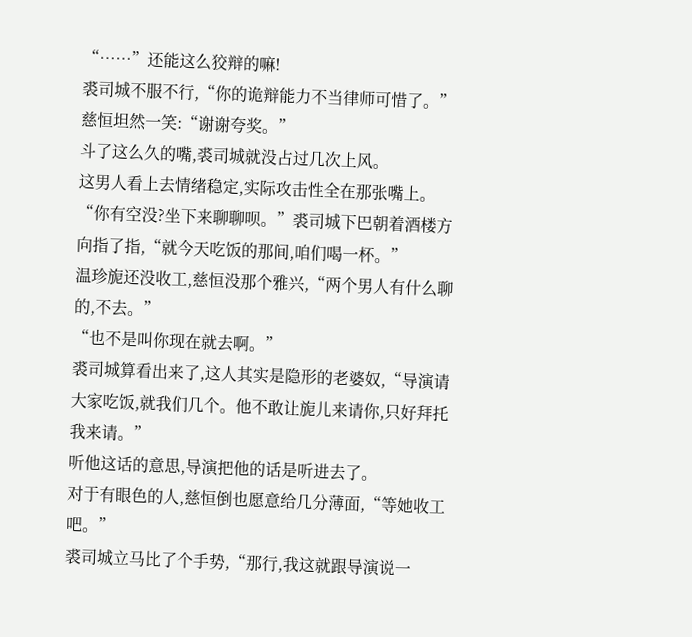“……”还能这么狡辩的嘛!
裘司城不服不行,“你的诡辩能力不当律师可惜了。”
慈恒坦然一笑:“谢谢夸奖。”
斗了这么久的嘴,裘司城就没占过几次上风。
这男人看上去情绪稳定,实际攻击性全在那张嘴上。
“你有空没?坐下来聊聊呗。”裘司城下巴朝着酒楼方向指了指,“就今天吃饭的那间,咱们喝一杯。”
温珍旎还没收工,慈恒没那个雅兴,“两个男人有什么聊的,不去。”
“也不是叫你现在就去啊。”
裘司城算看出来了,这人其实是隐形的老婆奴,“导演请大家吃饭,就我们几个。他不敢让旎儿来请你,只好拜托我来请。”
听他这话的意思,导演把他的话是听进去了。
对于有眼色的人,慈恒倒也愿意给几分薄面,“等她收工吧。”
裘司城立马比了个手势,“那行,我这就跟导演说一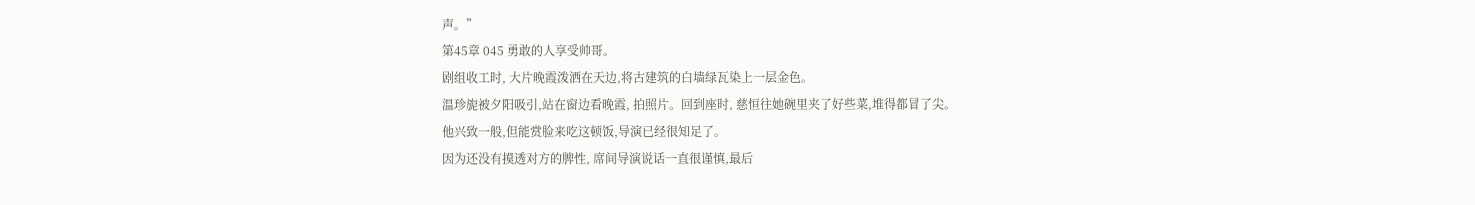声。”
第45章 045 勇敢的人享受帅哥。
剧组收工时, 大片晚霞泼洒在天边,将古建筑的白墙绿瓦染上一层金色。
温珍旎被夕阳吸引,站在窗边看晚霞, 拍照片。回到座时, 慈恒往她碗里夹了好些菜,堆得都冒了尖。
他兴致一般,但能赏脸来吃这顿饭,导演已经很知足了。
因为还没有摸透对方的脾性, 席间导演说话一直很谨慎,最后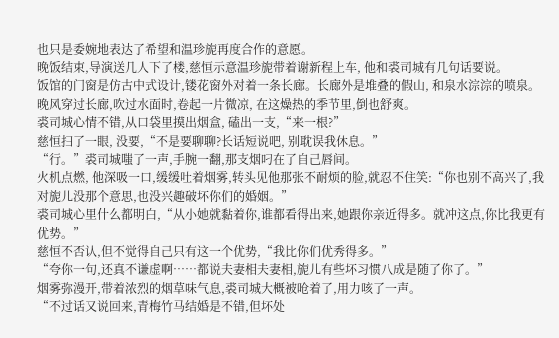也只是委婉地表达了希望和温珍旎再度合作的意愿。
晚饭结束,导演送几人下了楼,慈恒示意温珍旎带着谢新程上车, 他和裘司城有几句话要说。
饭馆的门窗是仿古中式设计,镂花窗外对着一条长廊。长廊外是堆叠的假山, 和泉水淙淙的喷泉。
晚风穿过长廊,吹过水面时,卷起一片微凉, 在这燥热的季节里,倒也舒爽。
裘司城心情不错,从口袋里摸出烟盒, 磕出一支,“来一根?”
慈恒扫了一眼, 没要,“不是要聊聊?长话短说吧, 别耽误我休息。”
“行。”裘司城嗤了一声,手腕一翻,那支烟叼在了自己唇间。
火机点燃, 他深吸一口,缓缓吐着烟雾,转头见他那张不耐烦的脸,就忍不住笑:“你也别不高兴了,我对旎儿没那个意思,也没兴趣破坏你们的婚姻。”
裘司城心里什么都明白,“从小她就黏着你,谁都看得出来,她跟你亲近得多。就冲这点,你比我更有优势。”
慈恒不否认,但不觉得自己只有这一个优势,“我比你们优秀得多。”
“夸你一句,还真不谦虚啊……都说夫妻相夫妻相,旎儿有些坏习惯八成是随了你了。”
烟雾弥漫开,带着浓烈的烟草味气息,裘司城大概被呛着了,用力咳了一声。
“不过话又说回来,青梅竹马结婚是不错,但坏处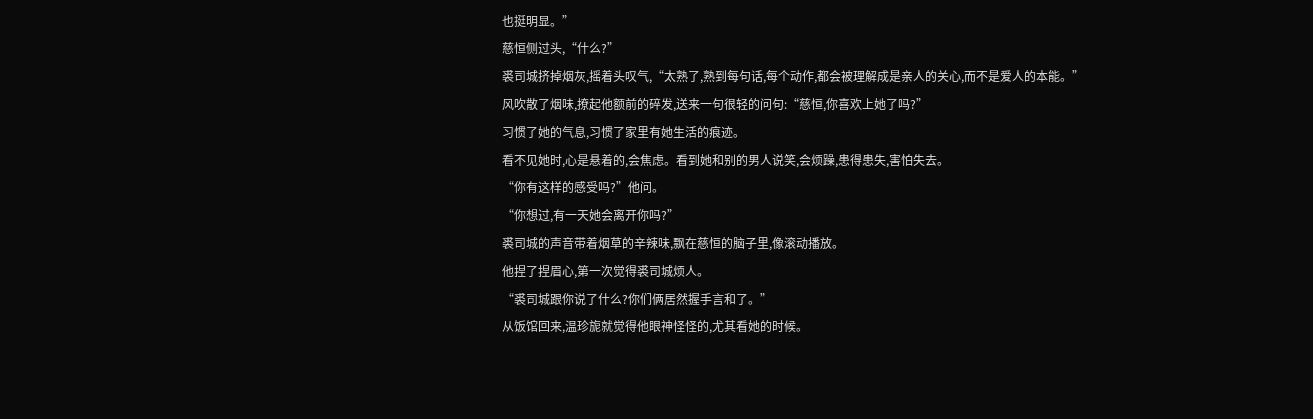也挺明显。”
慈恒侧过头,“什么?”
裘司城挤掉烟灰,摇着头叹气,“太熟了,熟到每句话,每个动作,都会被理解成是亲人的关心,而不是爱人的本能。”
风吹散了烟味,撩起他额前的碎发,送来一句很轻的问句:“慈恒,你喜欢上她了吗?”
习惯了她的气息,习惯了家里有她生活的痕迹。
看不见她时,心是悬着的,会焦虑。看到她和别的男人说笑,会烦躁,患得患失,害怕失去。
“你有这样的感受吗?”他问。
“你想过,有一天她会离开你吗?”
裘司城的声音带着烟草的辛辣味,飘在慈恒的脑子里,像滚动播放。
他捏了捏眉心,第一次觉得裘司城烦人。
“裘司城跟你说了什么?你们俩居然握手言和了。”
从饭馆回来,温珍旎就觉得他眼神怪怪的,尤其看她的时候。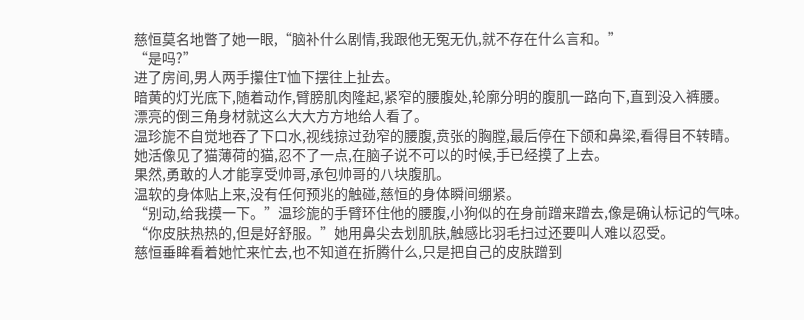慈恒莫名地瞥了她一眼,“脑补什么剧情,我跟他无冤无仇,就不存在什么言和。”
“是吗?”
进了房间,男人两手攥住T恤下摆往上扯去。
暗黄的灯光底下,随着动作,臂膀肌肉隆起,紧窄的腰腹处,轮廓分明的腹肌一路向下,直到没入裤腰。
漂亮的倒三角身材就这么大大方方地给人看了。
温珍旎不自觉地吞了下口水,视线掠过劲窄的腰腹,贲张的胸膛,最后停在下颌和鼻梁,看得目不转睛。
她活像见了猫薄荷的猫,忍不了一点,在脑子说不可以的时候,手已经摸了上去。
果然,勇敢的人才能享受帅哥,承包帅哥的八块腹肌。
温软的身体贴上来,没有任何预兆的触碰,慈恒的身体瞬间绷紧。
“别动,给我摸一下。”温珍旎的手臂环住他的腰腹,小狗似的在身前蹭来蹭去,像是确认标记的气味。
“你皮肤热热的,但是好舒服。”她用鼻尖去划肌肤,触感比羽毛扫过还要叫人难以忍受。
慈恒垂眸看着她忙来忙去,也不知道在折腾什么,只是把自己的皮肤蹭到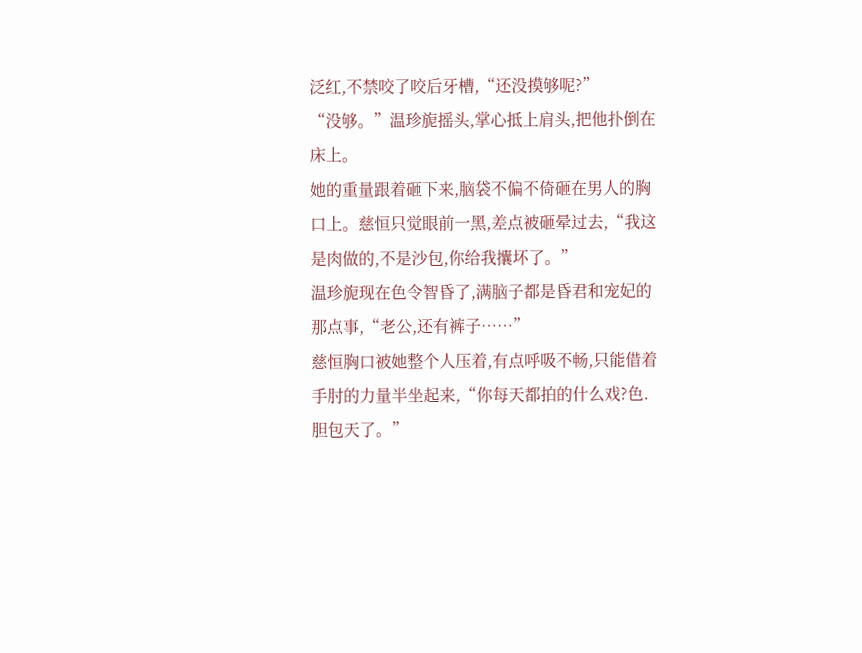泛红,不禁咬了咬后牙槽,“还没摸够呢?”
“没够。”温珍旎摇头,掌心抵上肩头,把他扑倒在床上。
她的重量跟着砸下来,脑袋不偏不倚砸在男人的胸口上。慈恒只觉眼前一黑,差点被砸晕过去,“我这是肉做的,不是沙包,你给我攮坏了。”
温珍旎现在色令智昏了,满脑子都是昏君和宠妃的那点事,“老公,还有裤子……”
慈恒胸口被她整个人压着,有点呼吸不畅,只能借着手肘的力量半坐起来,“你每天都拍的什么戏?色.胆包天了。”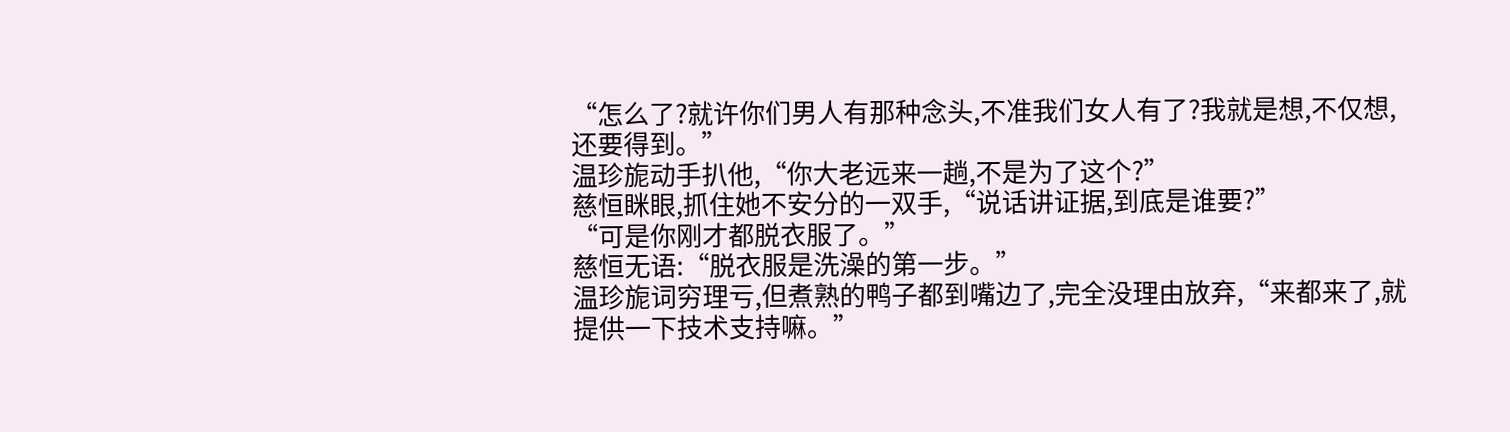“怎么了?就许你们男人有那种念头,不准我们女人有了?我就是想,不仅想,还要得到。”
温珍旎动手扒他,“你大老远来一趟,不是为了这个?”
慈恒眯眼,抓住她不安分的一双手,“说话讲证据,到底是谁要?”
“可是你刚才都脱衣服了。”
慈恒无语:“脱衣服是洗澡的第一步。”
温珍旎词穷理亏,但煮熟的鸭子都到嘴边了,完全没理由放弃,“来都来了,就提供一下技术支持嘛。”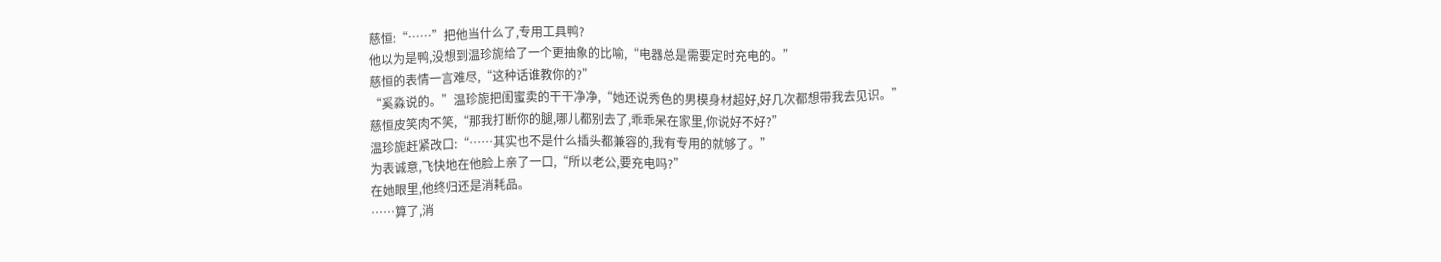慈恒:“……”把他当什么了,专用工具鸭?
他以为是鸭,没想到温珍旎给了一个更抽象的比喻,“电器总是需要定时充电的。”
慈恒的表情一言难尽,“这种话谁教你的?”
“奚淼说的。”温珍旎把闺蜜卖的干干净净,“她还说秀色的男模身材超好,好几次都想带我去见识。”
慈恒皮笑肉不笑,“那我打断你的腿,哪儿都别去了,乖乖呆在家里,你说好不好?”
温珍旎赶紧改口:“……其实也不是什么插头都兼容的,我有专用的就够了。”
为表诚意,飞快地在他脸上亲了一口,“所以老公,要充电吗?”
在她眼里,他终归还是消耗品。
……算了,消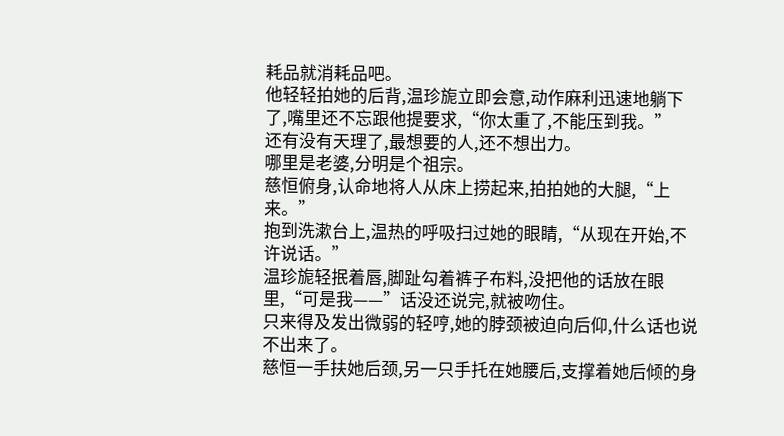耗品就消耗品吧。
他轻轻拍她的后背,温珍旎立即会意,动作麻利迅速地躺下了,嘴里还不忘跟他提要求,“你太重了,不能压到我。”
还有没有天理了,最想要的人,还不想出力。
哪里是老婆,分明是个祖宗。
慈恒俯身,认命地将人从床上捞起来,拍拍她的大腿,“上来。”
抱到洗漱台上,温热的呼吸扫过她的眼睛,“从现在开始,不许说话。”
温珍旎轻抿着唇,脚趾勾着裤子布料,没把他的话放在眼里,“可是我——”话没还说完,就被吻住。
只来得及发出微弱的轻哼,她的脖颈被迫向后仰,什么话也说不出来了。
慈恒一手扶她后颈,另一只手托在她腰后,支撑着她后倾的身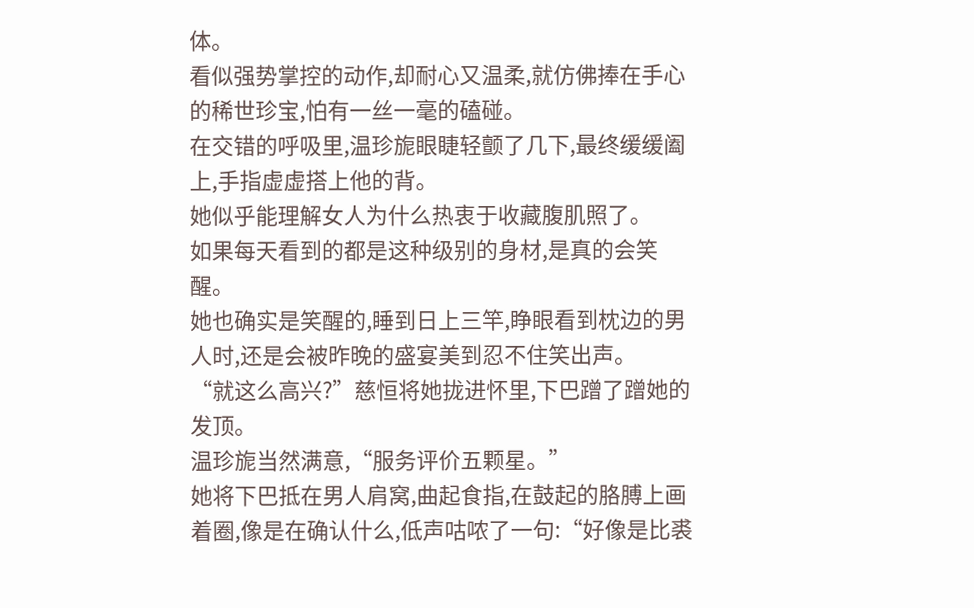体。
看似强势掌控的动作,却耐心又温柔,就仿佛捧在手心的稀世珍宝,怕有一丝一毫的磕碰。
在交错的呼吸里,温珍旎眼睫轻颤了几下,最终缓缓阖上,手指虚虚搭上他的背。
她似乎能理解女人为什么热衷于收藏腹肌照了。
如果每天看到的都是这种级别的身材,是真的会笑醒。
她也确实是笑醒的,睡到日上三竿,睁眼看到枕边的男人时,还是会被昨晚的盛宴美到忍不住笑出声。
“就这么高兴?”慈恒将她拢进怀里,下巴蹭了蹭她的发顶。
温珍旎当然满意,“服务评价五颗星。”
她将下巴抵在男人肩窝,曲起食指,在鼓起的胳膊上画着圈,像是在确认什么,低声咕哝了一句:“好像是比裘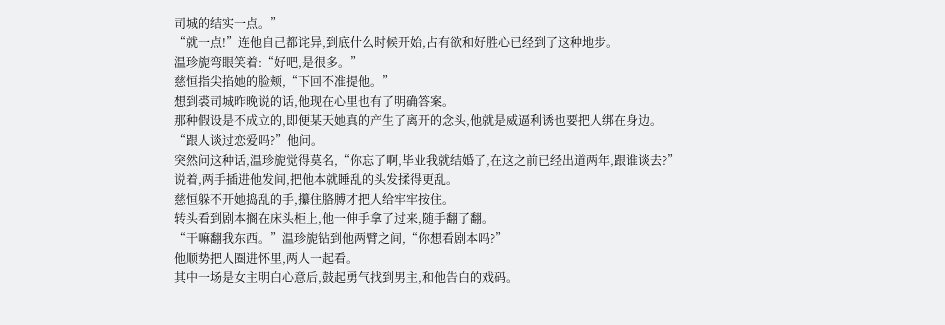司城的结实一点。”
“就一点!”连他自己都诧异,到底什么时候开始,占有欲和好胜心已经到了这种地步。
温珍旎弯眼笑着:“好吧,是很多。”
慈恒指尖掐她的脸颊,“下回不准提他。”
想到裘司城昨晚说的话,他现在心里也有了明确答案。
那种假设是不成立的,即便某天她真的产生了离开的念头,他就是威逼利诱也要把人绑在身边。
“跟人谈过恋爱吗?”他问。
突然问这种话,温珍旎觉得莫名,“你忘了啊,毕业我就结婚了,在这之前已经出道两年,跟谁谈去?”
说着,两手插进他发间,把他本就睡乱的头发揉得更乱。
慈恒躲不开她捣乱的手,攥住胳膊才把人给牢牢按住。
转头看到剧本搁在床头柜上,他一伸手拿了过来,随手翻了翻。
“干嘛翻我东西。”温珍旎钻到他两臂之间,“你想看剧本吗?”
他顺势把人圈进怀里,两人一起看。
其中一场是女主明白心意后,鼓起勇气找到男主,和他告白的戏码。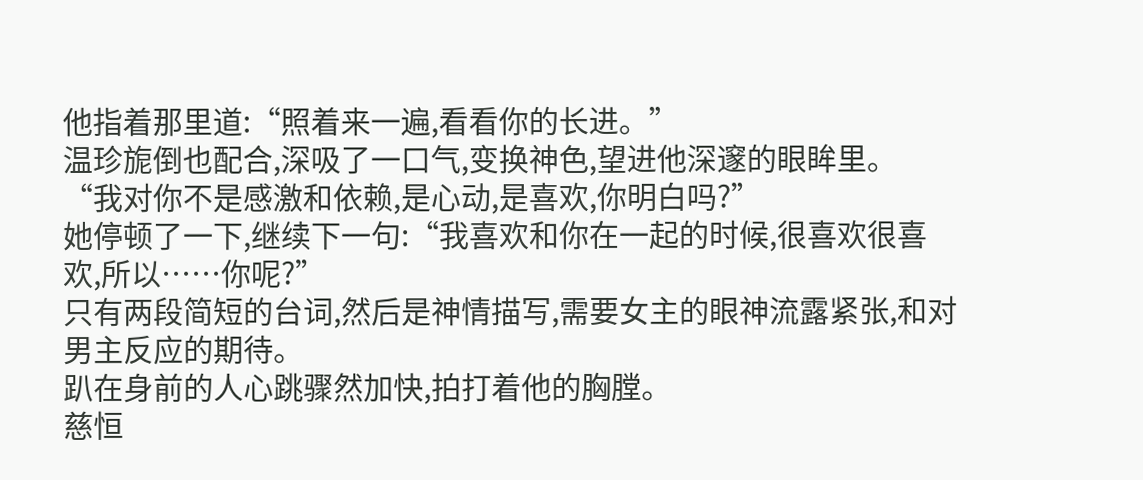他指着那里道:“照着来一遍,看看你的长进。”
温珍旎倒也配合,深吸了一口气,变换神色,望进他深邃的眼眸里。
“我对你不是感激和依赖,是心动,是喜欢,你明白吗?”
她停顿了一下,继续下一句:“我喜欢和你在一起的时候,很喜欢很喜欢,所以……你呢?”
只有两段简短的台词,然后是神情描写,需要女主的眼神流露紧张,和对男主反应的期待。
趴在身前的人心跳骤然加快,拍打着他的胸膛。
慈恒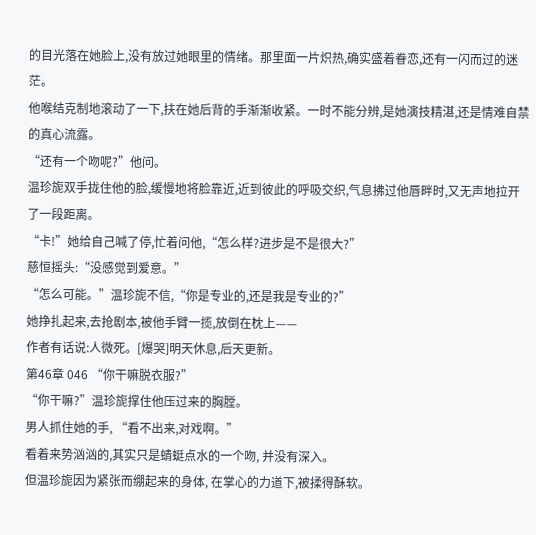的目光落在她脸上,没有放过她眼里的情绪。那里面一片炽热,确实盛着眷恋,还有一闪而过的迷茫。
他喉结克制地滚动了一下,扶在她后背的手渐渐收紧。一时不能分辨,是她演技精湛,还是情难自禁的真心流露。
“还有一个吻呢?”他问。
温珍旎双手拢住他的脸,缓慢地将脸靠近,近到彼此的呼吸交织,气息拂过他唇畔时,又无声地拉开了一段距离。
“卡!”她给自己喊了停,忙着问他,“怎么样?进步是不是很大?”
慈恒摇头:“没感觉到爱意。”
“怎么可能。”温珍旎不信,“你是专业的,还是我是专业的?”
她挣扎起来,去抢剧本,被他手臂一揽,放倒在枕上——
作者有话说:人微死。[爆哭]明天休息,后天更新。
第46章 046 “你干嘛脱衣服?”
“你干嘛?”温珍旎撑住他压过来的胸膛。
男人抓住她的手, “看不出来,对戏啊。”
看着来势汹汹的,其实只是蜻蜓点水的一个吻, 并没有深入。
但温珍旎因为紧张而绷起来的身体, 在掌心的力道下,被揉得酥软。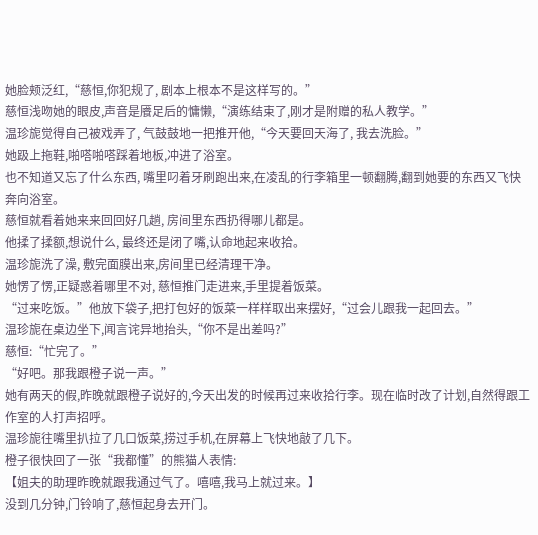她脸颊泛红,“慈恒,你犯规了, 剧本上根本不是这样写的。”
慈恒浅吻她的眼皮,声音是餍足后的慵懒,“演练结束了,刚才是附赠的私人教学。”
温珍旎觉得自己被戏弄了, 气鼓鼓地一把推开他,“今天要回天海了, 我去洗脸。”
她趿上拖鞋,啪嗒啪嗒踩着地板,冲进了浴室。
也不知道又忘了什么东西, 嘴里叼着牙刷跑出来,在凌乱的行李箱里一顿翻腾,翻到她要的东西又飞快奔向浴室。
慈恒就看着她来来回回好几趟, 房间里东西扔得哪儿都是。
他揉了揉额,想说什么, 最终还是闭了嘴,认命地起来收拾。
温珍旎洗了澡, 敷完面膜出来,房间里已经清理干净。
她愣了愣,正疑惑着哪里不对, 慈恒推门走进来,手里提着饭菜。
“过来吃饭。”他放下袋子,把打包好的饭菜一样样取出来摆好,“过会儿跟我一起回去。”
温珍旎在桌边坐下,闻言诧异地抬头,“你不是出差吗?”
慈恒:“忙完了。”
“好吧。那我跟橙子说一声。”
她有两天的假,昨晚就跟橙子说好的,今天出发的时候再过来收拾行李。现在临时改了计划,自然得跟工作室的人打声招呼。
温珍旎往嘴里扒拉了几口饭菜,捞过手机,在屏幕上飞快地敲了几下。
橙子很快回了一张“我都懂”的熊猫人表情:
【姐夫的助理昨晚就跟我通过气了。嘻嘻,我马上就过来。】
没到几分钟,门铃响了,慈恒起身去开门。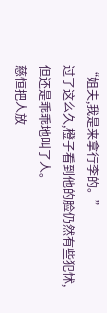“姐夫,我是来拿行李的。”
过了这么久,橙子看到他的脸仍然有些犯怵,但还是乖乖地叫了人。
慈恒把人放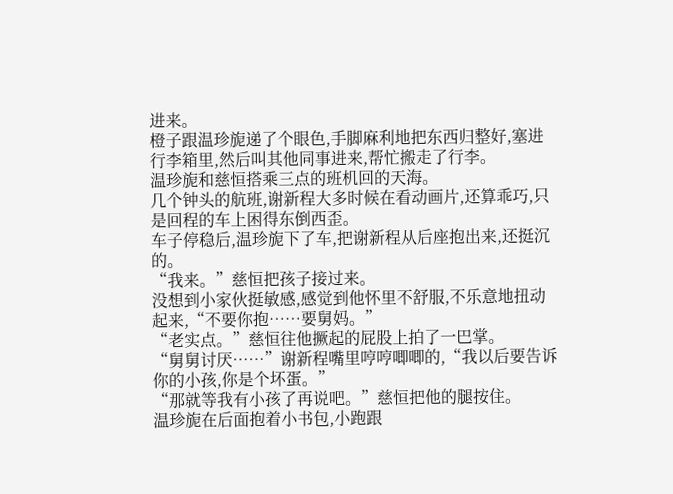进来。
橙子跟温珍旎递了个眼色,手脚麻利地把东西归整好,塞进行李箱里,然后叫其他同事进来,帮忙搬走了行李。
温珍旎和慈恒搭乘三点的班机回的天海。
几个钟头的航班,谢新程大多时候在看动画片,还算乖巧,只是回程的车上困得东倒西歪。
车子停稳后,温珍旎下了车,把谢新程从后座抱出来,还挺沉的。
“我来。”慈恒把孩子接过来。
没想到小家伙挺敏感,感觉到他怀里不舒服,不乐意地扭动起来,“不要你抱……要舅妈。”
“老实点。”慈恒往他撅起的屁股上拍了一巴掌。
“舅舅讨厌……”谢新程嘴里哼哼唧唧的,“我以后要告诉你的小孩,你是个坏蛋。”
“那就等我有小孩了再说吧。”慈恒把他的腿按住。
温珍旎在后面抱着小书包,小跑跟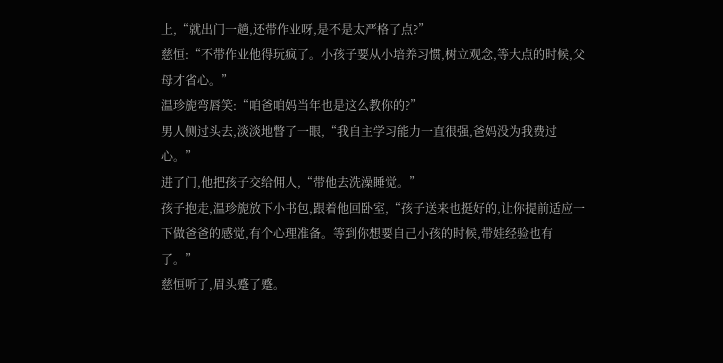上,“就出门一趟,还带作业呀,是不是太严格了点?”
慈恒:“不带作业他得玩疯了。小孩子要从小培养习惯,树立观念,等大点的时候,父母才省心。”
温珍旎弯唇笑:“咱爸咱妈当年也是这么教你的?”
男人侧过头去,淡淡地瞥了一眼,“我自主学习能力一直很强,爸妈没为我费过心。”
进了门,他把孩子交给佣人,“带他去洗澡睡觉。”
孩子抱走,温珍旎放下小书包,跟着他回卧室,“孩子送来也挺好的,让你提前适应一下做爸爸的感觉,有个心理准备。等到你想要自己小孩的时候,带娃经验也有了。”
慈恒听了,眉头蹙了蹙。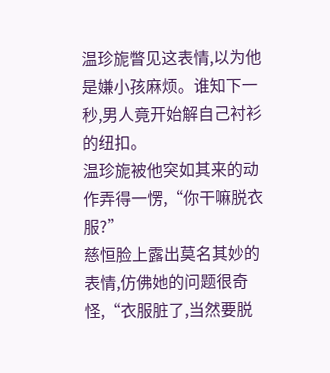温珍旎瞥见这表情,以为他是嫌小孩麻烦。谁知下一秒,男人竟开始解自己衬衫的纽扣。
温珍旎被他突如其来的动作弄得一愣,“你干嘛脱衣服?”
慈恒脸上露出莫名其妙的表情,仿佛她的问题很奇怪,“衣服脏了,当然要脱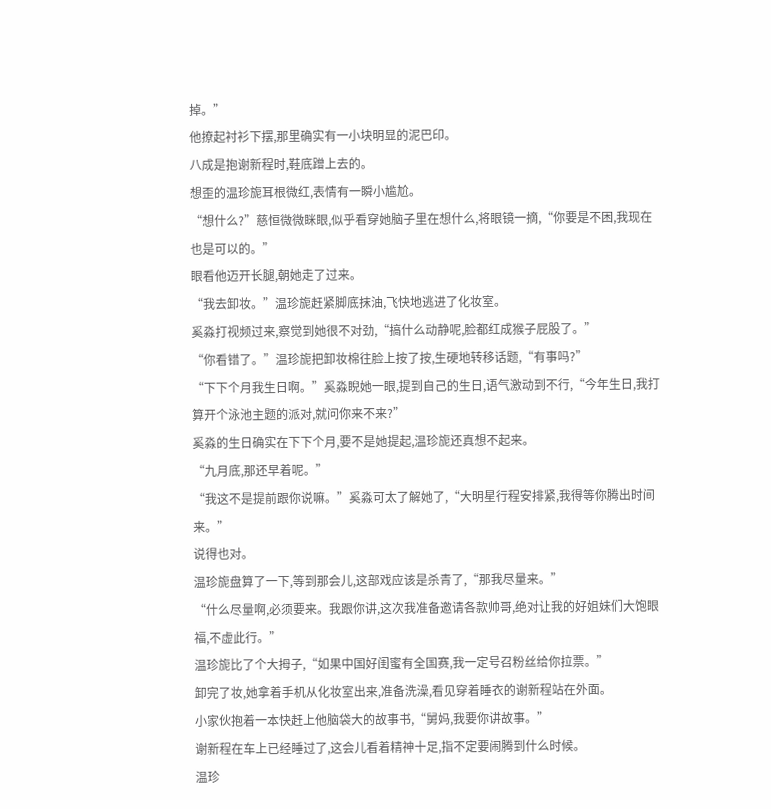掉。”
他撩起衬衫下摆,那里确实有一小块明显的泥巴印。
八成是抱谢新程时,鞋底蹭上去的。
想歪的温珍旎耳根微红,表情有一瞬小尴尬。
“想什么?”慈恒微微眯眼,似乎看穿她脑子里在想什么,将眼镜一摘,“你要是不困,我现在也是可以的。”
眼看他迈开长腿,朝她走了过来。
“我去卸妆。”温珍旎赶紧脚底抹油,飞快地逃进了化妆室。
奚淼打视频过来,察觉到她很不对劲,“搞什么动静呢,脸都红成猴子屁股了。”
“你看错了。”温珍旎把卸妆棉往脸上按了按,生硬地转移话题,“有事吗?”
“下下个月我生日啊。”奚淼睨她一眼,提到自己的生日,语气激动到不行,“今年生日,我打算开个泳池主题的派对,就问你来不来?”
奚淼的生日确实在下下个月,要不是她提起,温珍旎还真想不起来。
“九月底,那还早着呢。”
“我这不是提前跟你说嘛。”奚淼可太了解她了,“大明星行程安排紧,我得等你腾出时间来。”
说得也对。
温珍旎盘算了一下,等到那会儿,这部戏应该是杀青了,“那我尽量来。”
“什么尽量啊,必须要来。我跟你讲,这次我准备邀请各款帅哥,绝对让我的好姐妹们大饱眼福,不虚此行。”
温珍旎比了个大拇子,“如果中国好闺蜜有全国赛,我一定号召粉丝给你拉票。”
卸完了妆,她拿着手机从化妆室出来,准备洗澡,看见穿着睡衣的谢新程站在外面。
小家伙抱着一本快赶上他脑袋大的故事书,“舅妈,我要你讲故事。”
谢新程在车上已经睡过了,这会儿看着精神十足,指不定要闹腾到什么时候。
温珍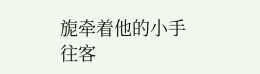旎牵着他的小手往客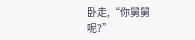卧走,“你舅舅呢?”